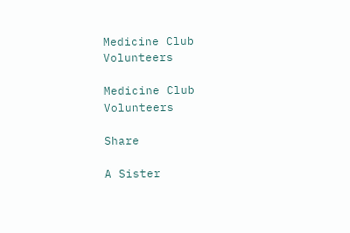Medicine Club Volunteers

Medicine Club Volunteers

Share

A Sister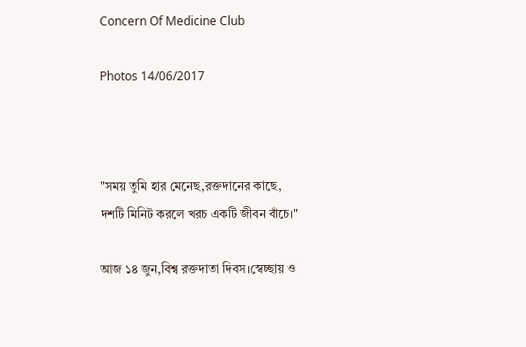Concern Of Medicine Club

Photos 14/06/2017



"সময় তুমি হার মেনেছ,রক্তদানের কাছে,
দশটি মিনিট করলে খরচ একটি জীবন বাঁচে।"

আজ ১৪ জুন,বিশ্ব রক্তদাতা দিবস।স্বেচ্ছায় ও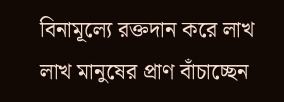বিনামূল্যে রক্তদান করে লাখ লাখ মানুষের প্রাণ বাঁচাচ্ছেন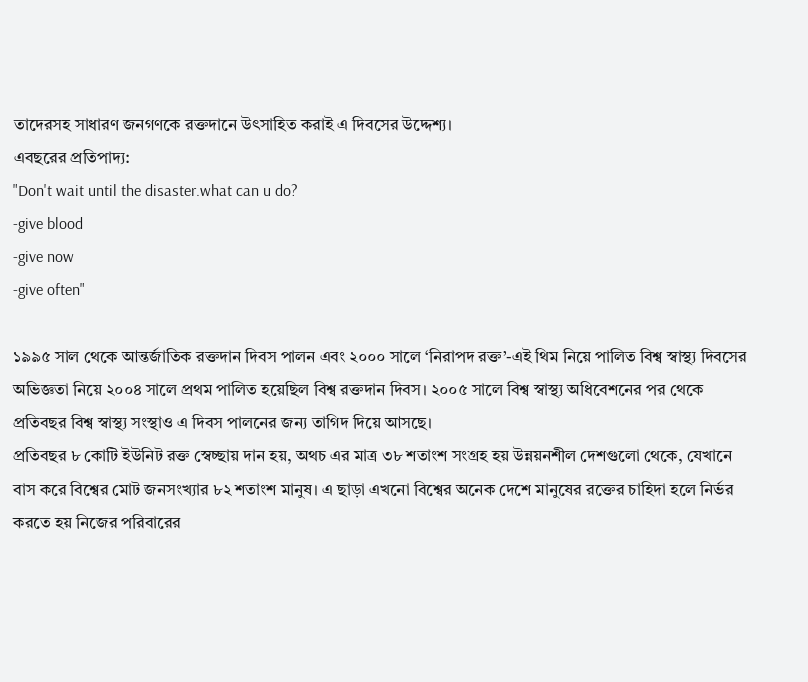তাদেরসহ সাধারণ জনগণকে রক্তদানে উৎসাহিত করাই এ দিবসের উদ্দেশ্য।
এবছরের প্রতিপাদ্য:
"Don't wait until the disaster.what can u do?
-give blood
-give now
-give often"

১৯৯৫ সাল থেকে আন্তর্জাতিক রক্তদান দিবস পালন এবং ২০০০ সালে ‘নিরাপদ রক্ত’-এই থিম নিয়ে পালিত বিশ্ব স্বাস্থ্য দিবসের অভিজ্ঞতা নিয়ে ২০০৪ সালে প্রথম পালিত হয়েছিল বিশ্ব রক্তদান দিবস। ২০০৫ সালে বিশ্ব স্বাস্থ্য অধিবেশনের পর থেকে প্রতিবছর বিশ্ব স্বাস্থ্য সংস্থাও এ দিবস পালনের জন্য তাগিদ দিয়ে আসছে।
প্রতিবছর ৮ কোটি ইউনিট রক্ত স্বেচ্ছায় দান হয়, অথচ এর মাত্র ৩৮ শতাংশ সংগ্রহ হয় উন্নয়নশীল দেশগুলো থেকে, যেখানে বাস করে বিশ্বের মোট জনসংখ্যার ৮২ শতাংশ মানুষ। এ ছাড়া এখনো বিশ্বের অনেক দেশে মানুষের রক্তের চাহিদা হলে নির্ভর করতে হয় নিজের পরিবারের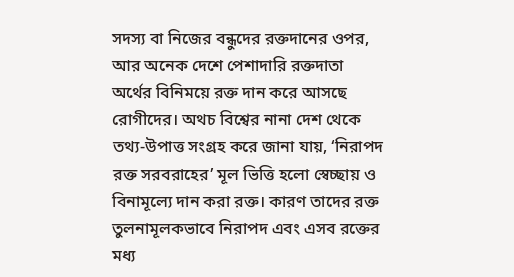সদস্য বা নিজের বন্ধুদের রক্তদানের ওপর, আর অনেক দেশে পেশাদারি রক্তদাতা অর্থের বিনিময়ে রক্ত দান করে আসছে রোগীদের। অথচ বিশ্বের নানা দেশ থেকে তথ্য-উপাত্ত সংগ্রহ করে জানা যায়, ‘নিরাপদ রক্ত সরবরাহের’ মূল ভিত্তি হলো স্বেচ্ছায় ও বিনামূল্যে দান করা রক্ত। কারণ তাদের রক্ত তুলনামূলকভাবে নিরাপদ এবং এসব রক্তের মধ্য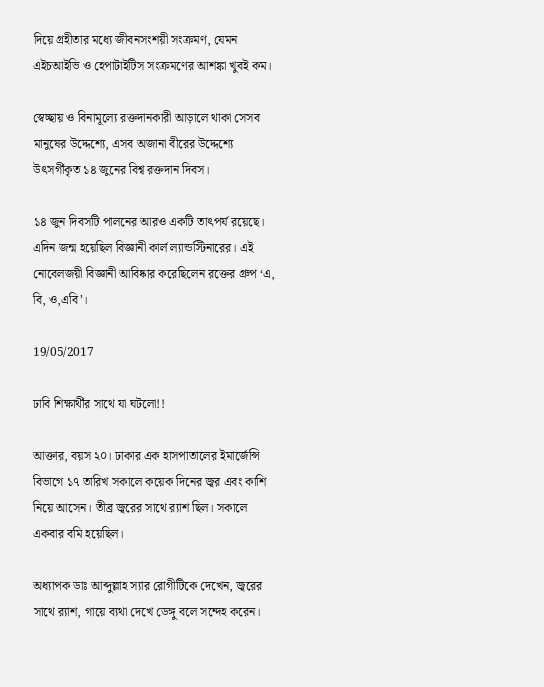দিয়ে গ্রহীতার মধ্যে জীবনসংশয়ী সংক্রমণ, যেমন এইচআইভি ও হেপাটাইটিস সংক্রমণের আশঙ্কা খুবই কম।

স্বেচ্ছায় ও বিনামূল্যে রক্তদানকারী আড়ালে থাকা সেসব মানুষের উদ্দেশ্যে, এসব অজানা বীরের উদ্দেশ্যে উৎসর্গীকৃত ১৪ জুনের বিশ্ব রক্তদান দিবস।

১৪ জুন দিবসটি পালনের আরও একটি তাৎপর্য রয়েছে। এদিন জন্ম হয়েছিল বিজ্ঞানী কার্ল ল্যান্ডস্টিনারের। এই নোবেলজয়ী বিজ্ঞানী আবিষ্কার করেছিলেন রক্তের গ্রুপ ‘এ, বি, ও,এবি’।

19/05/2017

ঢাবি শিক্ষার্থীর সাথে যা ঘটলো!!

আক্তার, বয়স ২০। ঢাকার এক হাসপাতালের ইমার্জেন্সি বিভাগে ১৭ তারিখ সকালে কয়েক দিনের জ্বর এবং কাশি নিয়ে আসেন। তীব্র জ্বরের সাথে র‍্যাশ ছিল। সকালে একবার বমি হয়েছিল।

অধ্যাপক ডাঃ আব্দুল্লাহ স্যার রোগীটিকে দেখেন, জ্বরের সাথে র‍্যাশ, গায়ে ব্যথা দেখে ডেঙ্গু বলে সন্দেহ করেন।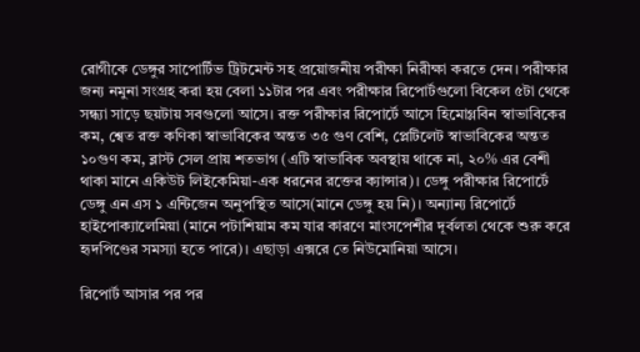রোগীকে ডেঙ্গুর সাপোর্টিভ ট্রিটমেন্ট সহ প্রয়োজনীয় পরীক্ষা নিরীক্ষা করতে দেন। পরীক্ষার জন্য নমুনা সংগ্রহ করা হয় বেলা ১১টার পর এবং পরীক্ষার রিপোর্টগুলো বিকেল ৫টা থেকে সন্ধ্যা সাড়ে ছয়টায় সবগুলো আসে। রক্ত পরীক্ষার রিপোর্টে আসে হিমোগ্লবিন স্বাভাবিকের কম, শ্বেত রক্ত কণিকা স্বাভাবিকের অন্তত ৩৫ গুণ বেশি, প্লেটিলেট স্বাভাবিকের অন্তত ১০গুণ কম, ব্লাস্ট সেল প্রায় শতভাগ (এটি স্বাভাবিক অবস্থায় থাকে না, ২০% এর বেশী থাকা মানে একিউট লিইকেমিয়া-এক ধরনের রক্তের ক্যান্সার)। ডেঙ্গু পরীক্ষার রিপোর্টে ডেঙ্গু এন এস ১ এন্টিজেন অনুপস্থিত আসে(মানে ডেঙ্গু হয় নি)। অন্যান্য রিপোর্টে হাইপোক্যালেমিয়া (মানে পটাশিয়াম কম যার কারণে মাংসপেশীর দূর্বলতা থেকে শুরু করে হৃদপিণ্ডের সমস্যা হতে পারে)। এছাড়া এক্সরে তে নিউমোনিয়া আসে।

রিপোর্ট আসার পর পর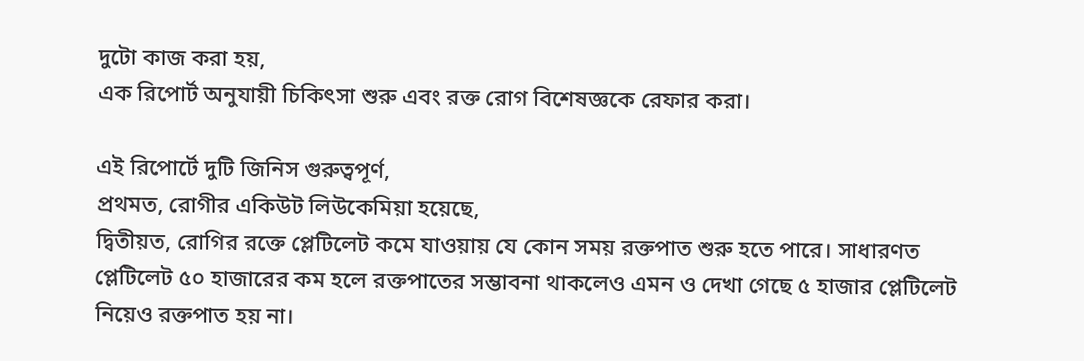দুটো কাজ করা হয়,
এক রিপোর্ট অনুযায়ী চিকিৎসা শুরু এবং রক্ত রোগ বিশেষজ্ঞকে রেফার করা।

এই রিপোর্টে দুটি জিনিস গুরুত্বপূর্ণ,
প্রথমত, রোগীর একিউট লিউকেমিয়া হয়েছে,
দ্বিতীয়ত, রোগির রক্তে প্লেটিলেট কমে যাওয়ায় যে কোন সময় রক্তপাত শুরু হতে পারে। সাধারণত প্লেটিলেট ৫০ হাজারের কম হলে রক্তপাতের সম্ভাবনা থাকলেও এমন ও দেখা গেছে ৫ হাজার প্লেটিলেট নিয়েও রক্তপাত হয় না।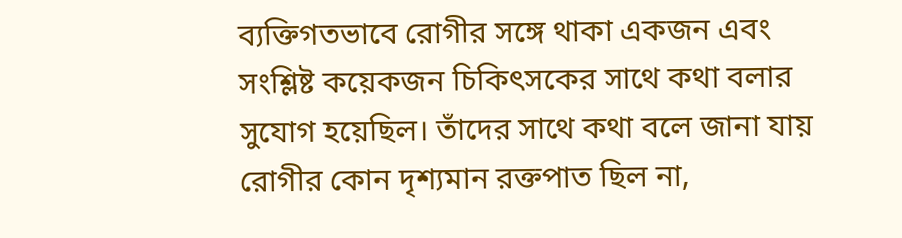ব্যক্তিগতভাবে রোগীর সঙ্গে থাকা একজন এবং সংশ্লিষ্ট কয়েকজন চিকিৎসকের সাথে কথা বলার সুযোগ হয়েছিল। তাঁদের সাথে কথা বলে জানা যায় রোগীর কোন দৃশ্যমান রক্তপাত ছিল না,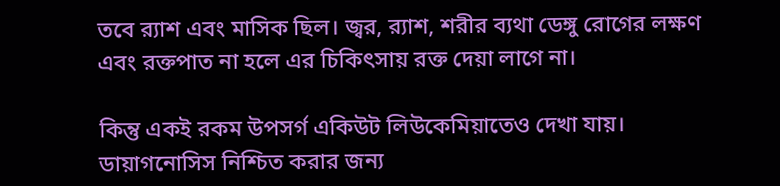তবে র‍্যাশ এবং মাসিক ছিল। জ্বর, র‍্যাশ, শরীর ব্যথা ডেঙ্গু রোগের লক্ষণ এবং রক্তপাত না হলে এর চিকিৎসায় রক্ত দেয়া লাগে না।

কিন্তু একই রকম উপসর্গ একিউট লিউকেমিয়াতেও দেখা যায়। ডায়াগনোসিস নিশ্চিত করার জন্য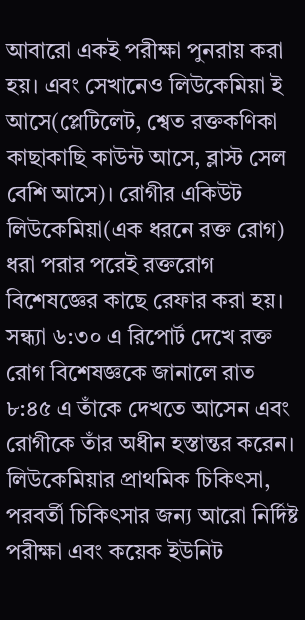আবারো একই পরীক্ষা পুনরায় করা হয়। এবং সেখানেও লিউকেমিয়া ই আসে(প্লেটিলেট, শ্বেত রক্তকণিকা কাছাকাছি কাউন্ট আসে, ব্লাস্ট সেল বেশি আসে)। রোগীর একিউট লিউকেমিয়া(এক ধরনে রক্ত রোগ) ধরা পরার পরেই রক্তরোগ বিশেষজ্ঞের কাছে রেফার করা হয়। সন্ধ্যা ৬:৩০ এ রিপোর্ট দেখে রক্ত রোগ বিশেষজ্ঞকে জানালে রাত ৮:৪৫ এ তাঁকে দেখতে আসেন এবং রোগীকে তাঁর অধীন হস্তান্তর করেন। লিউকেমিয়ার প্রাথমিক চিকিৎসা, পরবর্তী চিকিৎসার জন্য আরো নির্দিষ্ট পরীক্ষা এবং কয়েক ইউনিট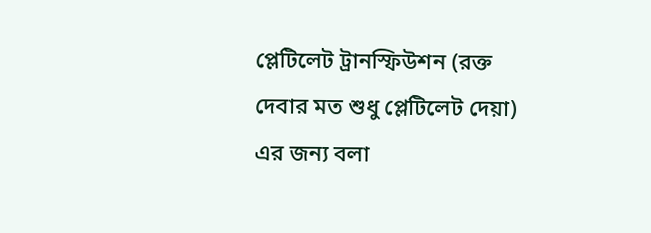প্লেটিলেট ট্রানস্ফিউশন (রক্ত দেবার মত শুধু প্লেটিলেট দেয়া) এর জন্য বলা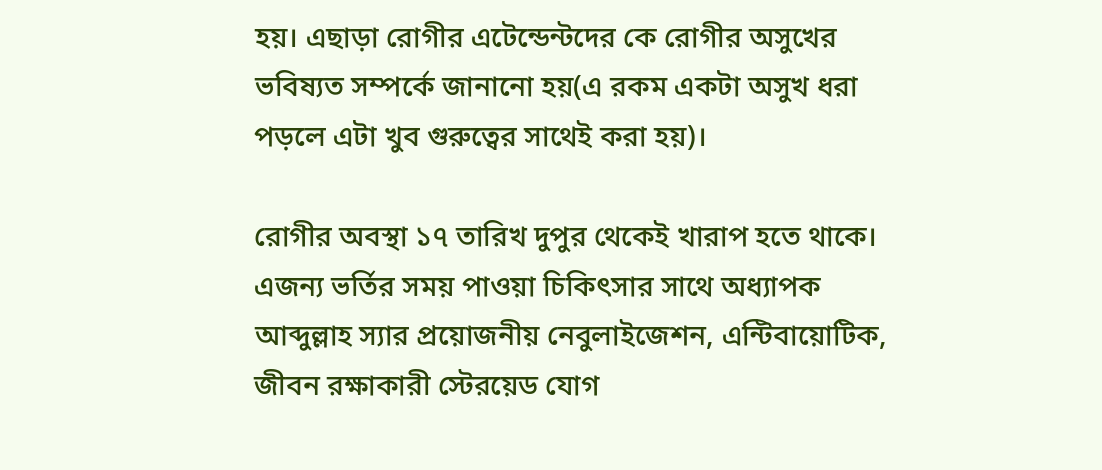হয়। এছাড়া রোগীর এটেন্ডেন্টদের কে রোগীর অসুখের ভবিষ্যত সম্পর্কে জানানো হয়(এ রকম একটা অসুখ ধরা পড়লে এটা খুব গুরুত্বের সাথেই করা হয়)।

রোগীর অবস্থা ১৭ তারিখ দুপুর থেকেই খারাপ হতে থাকে। এজন্য ভর্তির সময় পাওয়া চিকিৎসার সাথে অধ্যাপক আব্দুল্লাহ স্যার প্রয়োজনীয় নেবুলাইজেশন, এন্টিবায়োটিক, জীবন রক্ষাকারী স্টেরয়েড যোগ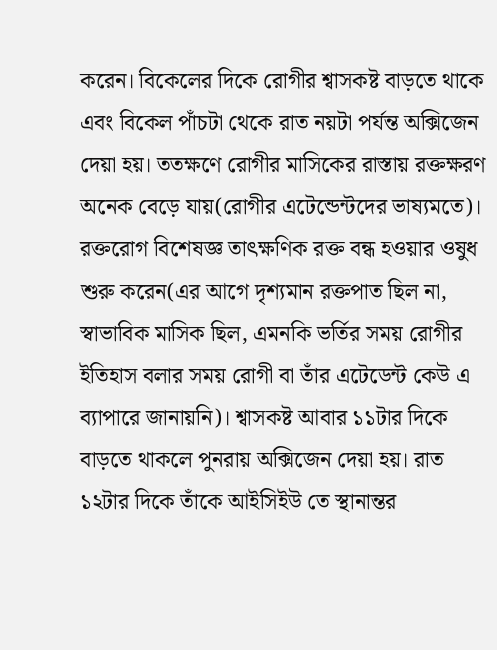করেন। বিকেলের দিকে রোগীর শ্বাসকষ্ট বাড়তে থাকে এবং বিকেল পাঁচটা থেকে রাত নয়টা পর্যন্ত অক্সিজেন দেয়া হয়। ততক্ষণে রোগীর মাসিকের রাস্তায় রক্তক্ষরণ অনেক বেড়ে যায়(রোগীর এটেন্ডেন্টদের ভাষ্যমতে)। রক্তরোগ বিশেষজ্ঞ তাৎক্ষণিক রক্ত বন্ধ হওয়ার ওষুধ শুরু করেন(এর আগে দৃশ্যমান রক্তপাত ছিল না, স্বাভাবিক মাসিক ছিল, এমনকি ভর্তির সময় রোগীর ইতিহাস বলার সময় রোগী বা তাঁর এটেডেন্ট কেউ এ ব্যাপারে জানায়নি)। শ্বাসকষ্ট আবার ১১টার দিকে বাড়তে থাকলে পুনরায় অক্সিজেন দেয়া হয়। রাত ১২টার দিকে তাঁকে আইসিইউ তে স্থানান্তর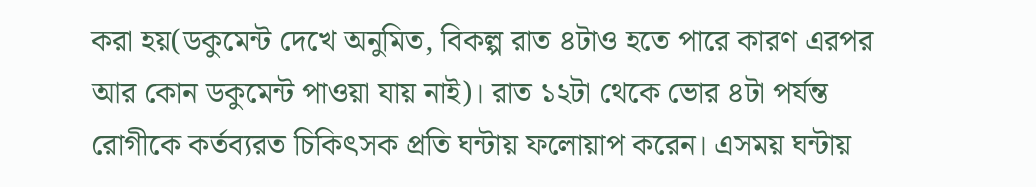করা হয়(ডকুমেন্ট দেখে অনুমিত, বিকল্প রাত ৪টাও হতে পারে কারণ এরপর আর কোন ডকুমেন্ট পাওয়া যায় নাই)। রাত ১২টা থেকে ভোর ৪টা পর্যন্ত রোগীকে কর্তব্যরত চিকিৎসক প্রতি ঘন্টায় ফলোয়াপ করেন। এসময় ঘন্টায়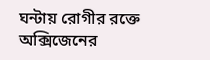ঘন্টায় রোগীর রক্তে অক্সিজেনের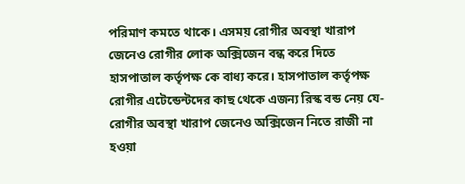পরিমাণ কমতে থাকে। এসময় রোগীর অবস্থা খারাপ জেনেও রোগীর লোক অক্সিজেন বন্ধ করে দিতে হাসপাতাল কর্তৃপক্ষ কে বাধ্য করে। হাসপাতাল কর্তৃপক্ষ রোগীর এটেন্ডেন্টদের কাছ থেকে এজন্য রিস্ক বন্ড নেয় যে-রোগীর অবস্থা খারাপ জেনেও অক্সিজেন নিতে রাজী না হওয়া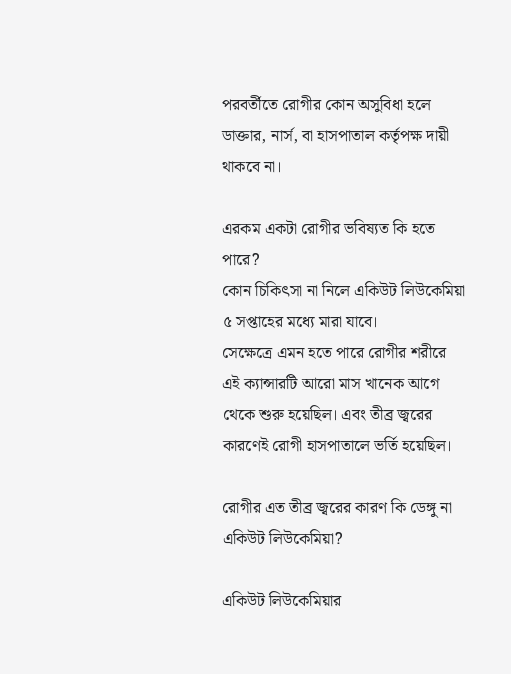পরবর্তীতে রোগীর কোন অসুবিধা হলে ডাক্তার, নার্স, বা হাসপাতাল কর্তৃপক্ষ দায়ী থাকবে না।

এরকম একটা রোগীর ভবিষ্যত কি হতে পারে?
কোন চিকিৎসা না নিলে একিউট লিউকেমিয়া ৫ সপ্তাহের মধ্যে মারা যাবে।
সেক্ষেত্রে এমন হতে পারে রোগীর শরীরে এই ক্যান্সারটি আরো মাস খানেক আগে থেকে শুরু হয়েছিল। এবং তীব্র জ্বরের কারণেই রোগী হাসপাতালে ভর্তি হয়েছিল।

রোগীর এত তীব্র জ্বরের কারণ কি ডেঙ্গু না একিউট লিউকেমিয়া?

একিউট লিউকেমিয়ার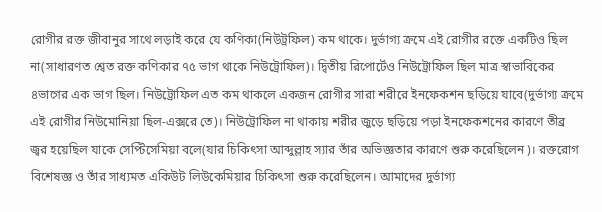রোগীর রক্ত জীবানুর সাথে লড়াই করে যে কণিকা(নিউট্রফিল) কম থাকে। দুর্ভাগ্য ক্রমে এই রোগীর রক্তে একটিও ছিল না(সাধারণত শ্বেত রক্ত কণিকার ৭৫ ভাগ থাকে নিউট্রোফিল)। দ্বিতীয় রিপোর্টেও নিউট্রোফিল ছিল মাত্র স্বাভাবিকের ৪ভাগের এক ভাগ ছিল। নিউট্রোফিল এত কম থাকলে একজন রোগীর সারা শরীরে ইনফেকশন ছড়িয়ে যাবে(দুর্ভাগ্য ক্রমে এই রোগীর নিউমোনিয়া ছিল-এক্সরে তে)। নিউট্রোফিল না থাকায় শরীর জুড়ে ছড়িয়ে পড়া ইনফেকশনের কারণে তীব্র জ্বর হয়েছিল যাকে সেপ্টিসেমিয়া বলে(যার চিকিৎসা আব্দুল্লাহ স্যার তাঁর অভিজ্ঞতার কারণে শুরু করেছিলেন)। রক্তরোগ বিশেষজ্ঞ ও তাঁর সাধ্যমত একিউট লিউকেমিয়ার চিকিৎসা শুরু করেছিলেন। আমাদের দুর্ভাগ্য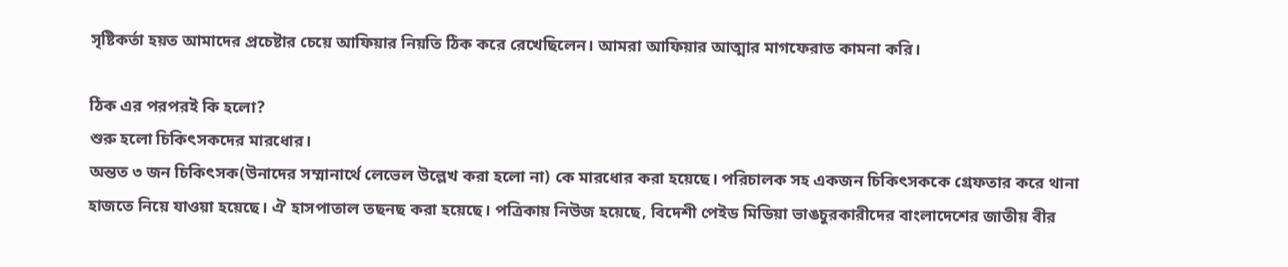সৃষ্টিকর্তা হয়ত আমাদের প্রচেষ্টার চেয়ে আফিয়ার নিয়তি ঠিক করে রেখেছিলেন। আমরা আফিয়ার আত্মার মাগফেরাত কামনা করি।

ঠিক এর পরপরই কি হলো?
শুরু হলো চিকিৎসকদের মারধোর।
অন্তত ৩ জন চিকিৎসক(উনাদের সম্মানার্থে লেভেল উল্লেখ করা হলো না) কে মারধোর করা হয়েছে। পরিচালক সহ একজন চিকিৎসককে গ্রেফতার করে থানা হাজতে নিয়ে যাওয়া হয়েছে। ঐ হাসপাতাল তছনছ করা হয়েছে। পত্রিকায় নিউজ হয়েছে, বিদেশী পেইড মিডিয়া ভাঙচুরকারীদের বাংলাদেশের জাতীয় বীর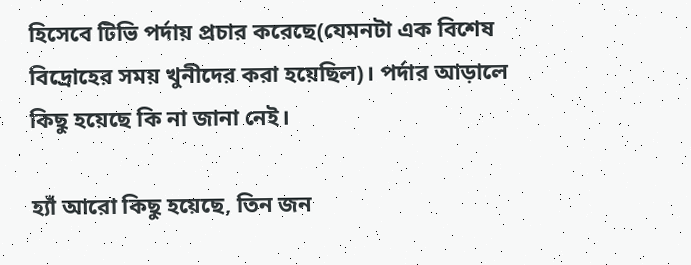হিসেবে টিভি পর্দায় প্রচার করেছে(যেমনটা এক বিশেষ বিদ্রোহের সময় খুনীদের করা হয়েছিল)। পর্দার আড়ালে কিছু হয়েছে কি না জানা নেই।

হ্যাঁ আরো কিছু হয়েছে, তিন জন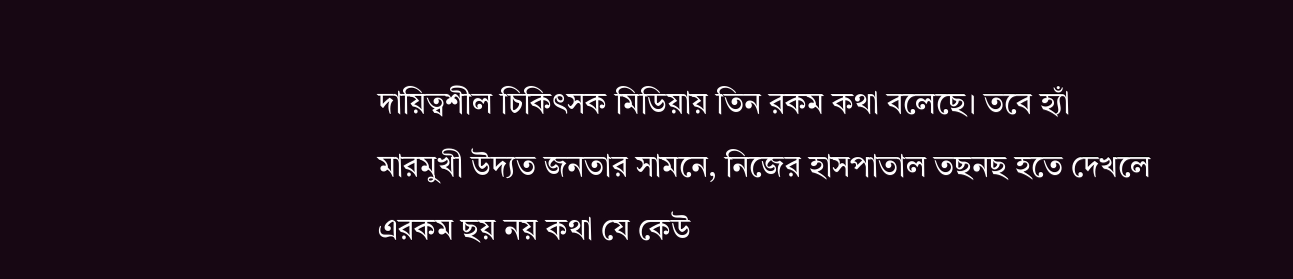দায়িত্বশীল চিকিৎসক মিডিয়ায় তিন রকম কথা বলেছে। তবে হ্যাঁ মারমুখী উদ্যত জনতার সামনে, নিজের হাসপাতাল তছনছ হতে দেখলে এরকম ছয় নয় কথা যে কেউ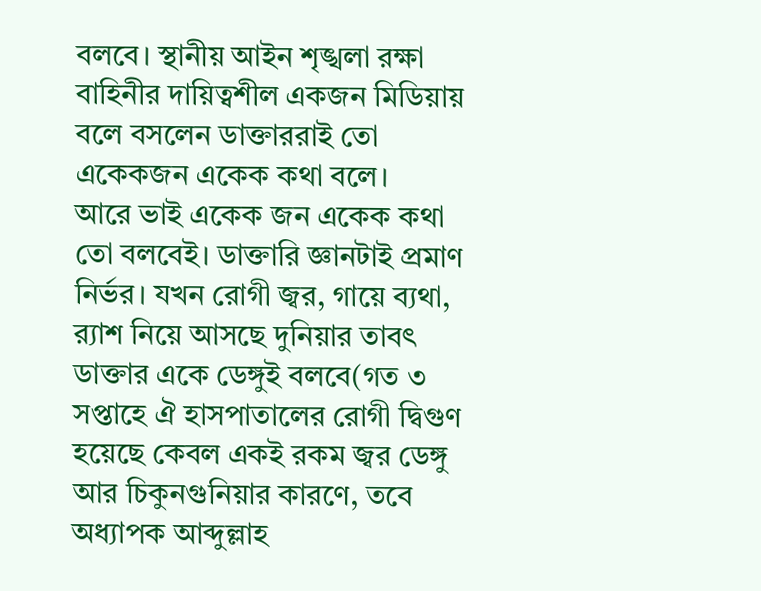বলবে। স্থানীয় আইন শৃঙ্খলা রক্ষা বাহিনীর দায়িত্বশীল একজন মিডিয়ায় বলে বসলেন ডাক্তাররাই তো একেকজন একেক কথা বলে।
আরে ভাই একেক জন একেক কথা তো বলবেই। ডাক্তারি জ্ঞানটাই প্রমাণ নির্ভর। যখন রোগী জ্বর, গায়ে ব্যথা, র‍্যাশ নিয়ে আসছে দুনিয়ার তাবৎ ডাক্তার একে ডেঙ্গুই বলবে(গত ৩ সপ্তাহে ঐ হাসপাতালের রোগী দ্বিগুণ হয়েছে কেবল একই রকম জ্বর ডেঙ্গু আর চিকুনগুনিয়ার কারণে, তবে অধ্যাপক আব্দুল্লাহ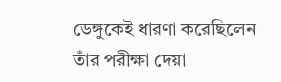ডেঙ্গুকেই ধারণা করেছিলেন তাঁর পরীক্ষা দেয়া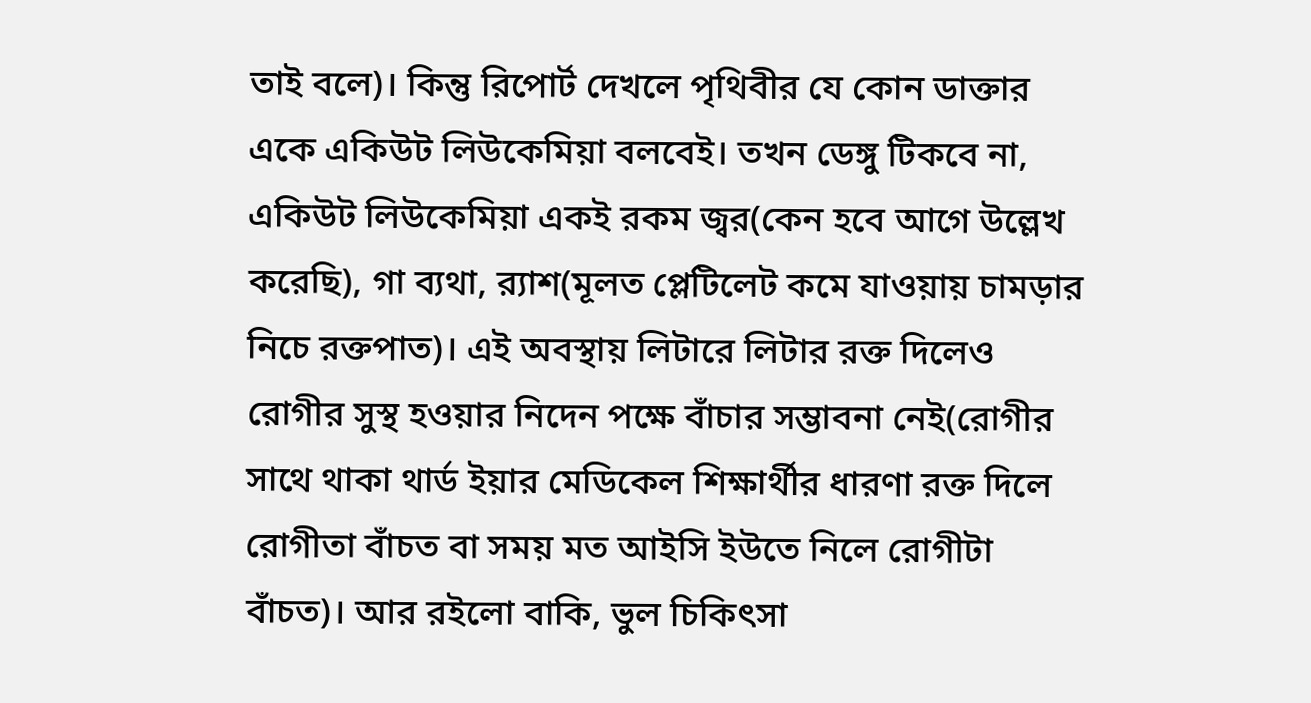তাই বলে)। কিন্তু রিপোর্ট দেখলে পৃথিবীর যে কোন ডাক্তার একে একিউট লিউকেমিয়া বলবেই। তখন ডেঙ্গু টিকবে না, একিউট লিউকেমিয়া একই রকম জ্বর(কেন হবে আগে উল্লেখ করেছি), গা ব্যথা, র‍্যাশ(মূলত প্লেটিলেট কমে যাওয়ায় চামড়ার নিচে রক্তপাত)। এই অবস্থায় লিটারে লিটার রক্ত দিলেও রোগীর সুস্থ হওয়ার নিদেন পক্ষে বাঁচার সম্ভাবনা নেই(রোগীর সাথে থাকা থার্ড ইয়ার মেডিকেল শিক্ষার্থীর ধারণা রক্ত দিলে রোগীতা বাঁচত বা সময় মত আইসি ইউতে নিলে রোগীটা বাঁচত)। আর রইলো বাকি, ভুল চিকিৎসা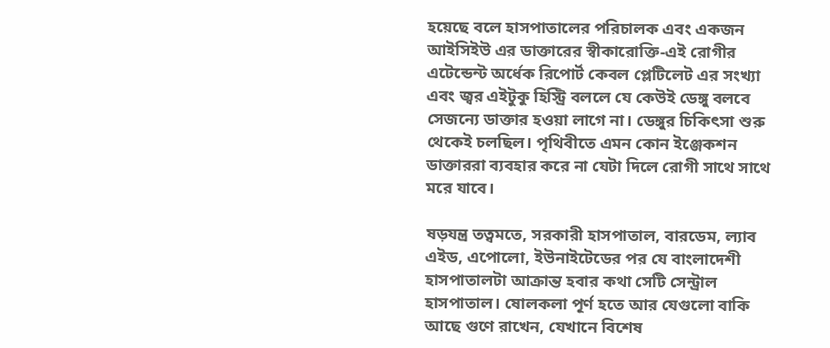হয়েছে বলে হাসপাতালের পরিচালক এবং একজন আইসিইউ এর ডাক্তারের স্বীকারোক্তি-এই রোগীর এটেন্ডেন্ট অর্ধেক রিপোর্ট কেবল প্লেটিলেট এর সংখ্যা এবং জ্বর এইটুকু হিস্ট্রি বললে যে কেউই ডেঙ্গু বলবে সেজন্যে ডাক্তার হওয়া লাগে না। ডেঙ্গুর চিকিৎসা শুরু থেকেই চলছিল। পৃথিবীতে এমন কোন ইঞ্জেকশন ডাক্তাররা ব্যবহার করে না যেটা দিলে রোগী সাথে সাথে মরে যাবে।

ষড়যন্ত্র তত্বমতে, সরকারী হাসপাতাল, বারডেম, ল্যাব এইড, এপোলো, ইউনাইটেডের পর যে বাংলাদেশী হাসপাতালটা আক্রান্ত হবার কথা সেটি সেন্ট্রাল হাসপাতাল। ষোলকলা পূর্ণ হতে আর যেগুলো বাকি আছে গুণে রাখেন, যেখানে বিশেষ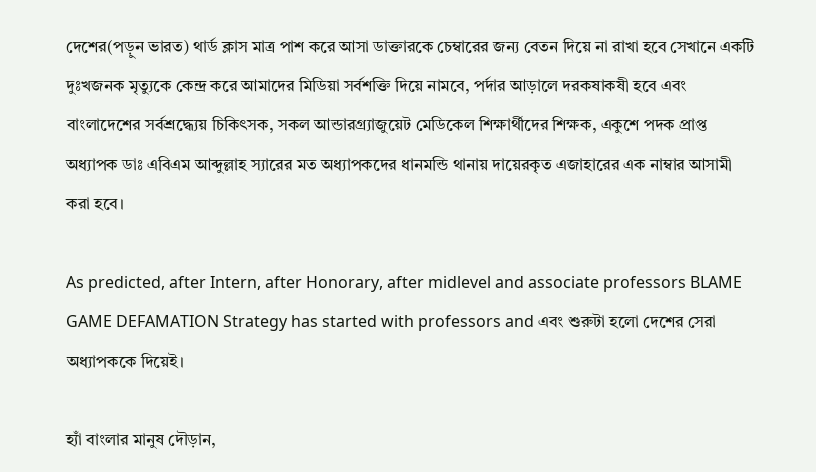দেশের(পড়ুন ভারত) থার্ড ক্লাস মাত্র পাশ করে আসা ডাক্তারকে চেম্বারের জন্য বেতন দিয়ে না রাখা হবে সেখানে একটি দুঃখজনক মৃত্যুকে কেন্দ্র করে আমাদের মিডিয়া সর্বশক্তি দিয়ে নামবে, পর্দার আড়ালে দরকষাকষী হবে এবং বাংলাদেশের সর্বশ্রদ্ধ্যেয় চিকিৎসক, সকল আন্ডারগ্র্যাজুয়েট মেডিকেল শিক্ষার্থীদের শিক্ষক, একুশে পদক প্রাপ্ত অধ্যাপক ডাঃ এবিএম আব্দুল্লাহ স্যারের মত অধ্যাপকদের ধানমন্ডি থানায় দায়েরকৃত এজাহারের এক নাম্বার আসামী করা হবে।

As predicted, after Intern, after Honorary, after midlevel and associate professors BLAME GAME DEFAMATION Strategy has started with professors and এবং শুরুটা হলো দেশের সেরা অধ্যাপককে দিয়েই।

হ্যাঁ বাংলার মানুষ দৌড়ান,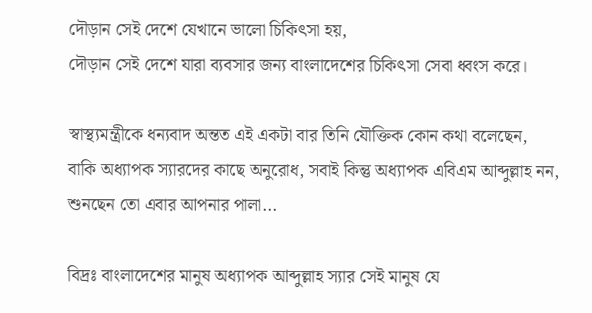দৌড়ান সেই দেশে যেখানে ভালো চিকিৎসা হয়,
দৌড়ান সেই দেশে যারা ব্যবসার জন্য বাংলাদেশের চিকিৎসা সেবা ধ্বংস করে।

স্বাস্থ্যমন্ত্রীকে ধন্যবাদ অন্তত এই একটা বার তিনি যৌক্তিক কোন কথা বলেছেন,
বাকি অধ্যাপক স্যারদের কাছে অনুরোধ, সবাই কিন্তু অধ্যাপক এবিএম আব্দুল্লাহ নন, শুনছেন তো এবার আপনার পালা...

বিদ্রঃ বাংলাদেশের মানুষ অধ্যাপক আব্দুল্লাহ স্যার সেই মানুষ যে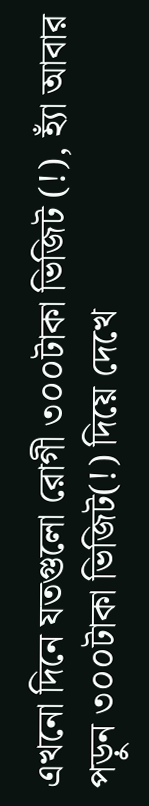এখনো দিনে যতগুলো রোগী ৩০০টাকা ভিজিট (!), হ্যাঁ আবার পড়ুন ৩০০টাকা ভিজিট(!) দিয়ে দেখে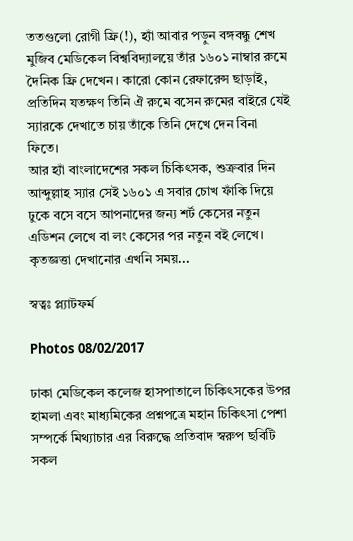ততগুলো রোগী ফ্রি(!), হ্যাঁ আবার পড়ুন বঙ্গবন্ধু শেখ মুজিব মেডিকেল বিশ্ববিদ্যালয়ে তাঁর ১৬০১ নাম্বার রুমে দৈনিক ফ্রি দেখেন। কারো কোন রেফারেন্স ছাড়াই, প্রতিদিন যতক্ষণ তিনি ঐ রুমে বসেন রুমের বাইরে যেই স্যারকে দেখাতে চায় তাঁকে তিনি দেখে দেন বিনা ফিতে।
আর হ্যাঁ বাংলাদেশের সকল চিকিৎসক, শুক্রবার দিন আব্দুল্লাহ স্যার সেই ১৬০১ এ সবার চোখ ফাঁকি দিয়ে ঢুকে বসে বসে আপনাদের জন্য শর্ট কেসের নতুন এডিশন লেখে বা লং কেসের পর নতুন বই লেখে। কৃতজ্ঞত্তা দেখানোর এখনি সময়...

স্বত্বঃ প্ল্যাটফর্ম

Photos 08/02/2017

ঢাকা মেডিকেল কলেজ হাসপাতালে চিকিৎসকের উপর হামলা এবং মাধ্যমিকের প্রশ্নপত্রে মহান চিকিৎসা পেশা সম্পর্কে মিথ্যাচার এর বিরুদ্ধে প্রতিবাদ স্বরুপ ছবিটি সকল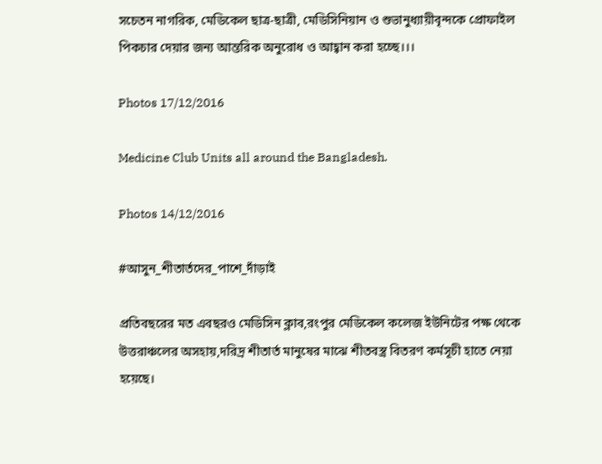সচেতন নাগরিক, মেডিকেল ছাত্র-ছাত্রী, মেডিসিনিয়ান ও শুভানুধ্যায়ীবৃন্দকে প্রোফাইল পিকচার দেয়ার জন্য আন্তরিক অনুরোধ ও আহ্বান করা হচ্ছে।।।

Photos 17/12/2016

Medicine Club Units all around the Bangladesh.

Photos 14/12/2016

#আসুন_শীতার্তদের_পাশে_দাঁড়াই

প্রতিবছরের মত এবছরও মেডিসিন ক্লাব,রংপুর মেডিকেল কলেজ ইউনিটের পক্ষ থেকে উত্তরাঞ্চলের অসহায়,দরিদ্র শীতার্ত মানুষের মাঝে শীতবস্ত্র বিতরণ কর্মসূচী হাতে নেয়া হয়েছে।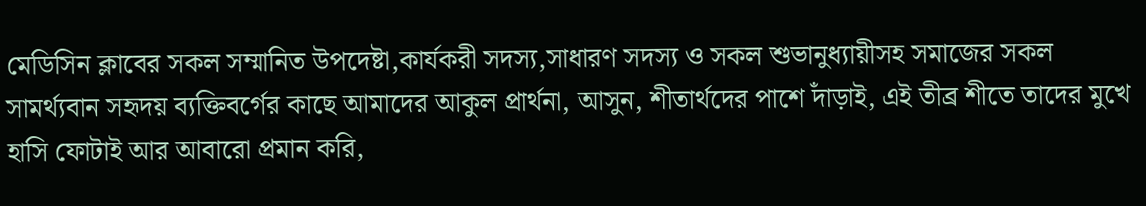মেডিসিন ক্লাবের সকল সম্মানিত উপদেষ্টা,কার্যকরী সদস্য,সাধারণ সদস্য ও সকল শুভানুধ্যায়ীসহ সমাজের সকল সামর্থ্যবান সহৃদয় ব্যক্তিবর্গের কাছে আমাদের আকুল প্রার্থনা, আসুন, শীতার্থদের পাশে দাঁড়াই, এই তীব্র শীতে তাদের মুখে হাসি ফোটাই আর আবারো প্রমান করি,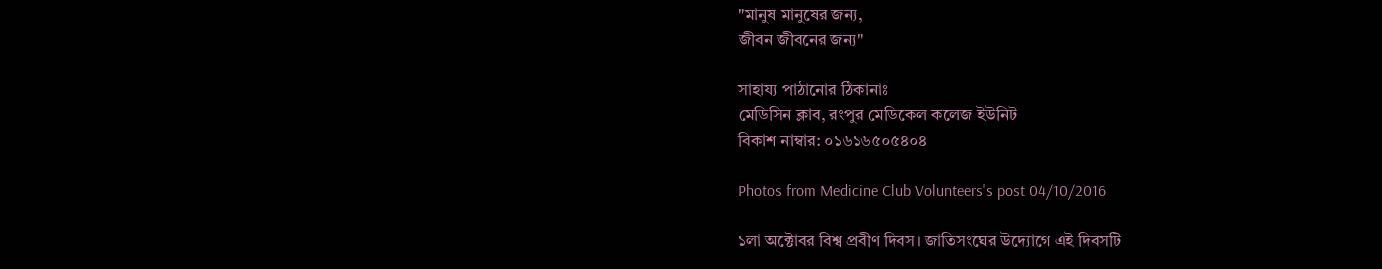"মানুষ মানুষের জন্য,
জীবন জীবনের জন্য"

সাহায্য পাঠানোর ঠিকানাঃ
মেডিসিন ক্লাব, রংপুর মেডিকেল কলেজ ইউনিট
বিকাশ নাম্বার: ০১৬১৬৫০৫৪০৪

Photos from Medicine Club Volunteers's post 04/10/2016

১লা অক্টোবর বিশ্ব প্রবীণ দিবস। জাতিসংঘের উদ্যোগে এই দিবসটি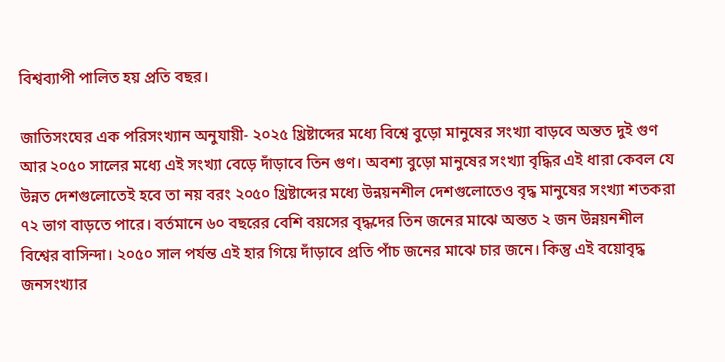বিশ্বব্যাপী পালিত হয় প্রতি বছর।

জাতিসংঘের এক পরিসংখ্যান অনুযায়ী- ২০২৫ খ্রিষ্টাব্দের মধ্যে বিশ্বে বুড়ো মানুষের সংখ্যা বাড়বে অন্তত দুই গুণ আর ২০৫০ সালের মধ্যে এই সংখ্যা বেড়ে দাঁড়াবে তিন গুণ। অবশ্য বুড়ো মানুষের সংখ্যা বৃদ্ধির এই ধারা কেবল যে উন্নত দেশগুলোতেই হবে তা নয় বরং ২০৫০ খ্রিষ্টাব্দের মধ্যে উন্নয়নশীল দেশগুলোতেও বৃদ্ধ মানুষের সংখ্যা শতকরা ৭২ ভাগ বাড়তে পারে। বর্তমানে ৬০ বছরের বেশি বয়সের বৃদ্ধদের তিন জনের মাঝে অন্তত ২ জন উন্নয়নশীল বিশ্বের বাসিন্দা। ২০৫০ সাল পর্যন্ত এই হার গিয়ে দাঁড়াবে প্রতি পাঁচ জনের মাঝে চার জনে। কিন্তু এই বয়োবৃদ্ধ জনসংখ্যার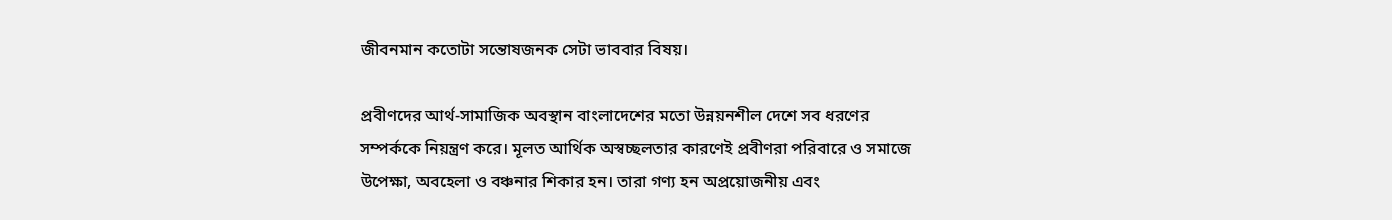জীবনমান কতোটা সন্তোষজনক সেটা ভাববার বিষয়।

প্রবীণদের আর্থ-সামাজিক অবস্থান বাংলাদেশের মতো উন্নয়নশীল দেশে সব ধরণের সম্পর্ককে নিয়ন্ত্রণ করে। মূলত আর্থিক অস্বচ্ছলতার কারণেই প্রবীণরা পরিবারে ও সমাজে উপেক্ষা, অবহেলা ও বঞ্চনার শিকার হন। তারা গণ্য হন অপ্রয়োজনীয় এবং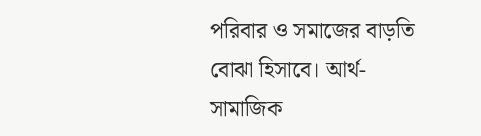পরিবার ও সমাজের বাড়তি বোঝা হিসাবে। আর্থ-সামাজিক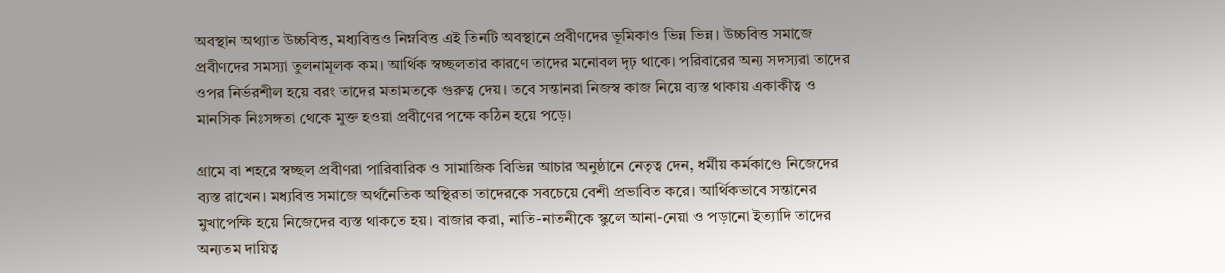অবস্থান অথ্যাত উচ্চবিত্ত, মধ্যবিত্তও নিম্নবিত্ত এই তিনটি অবস্থানে প্রবীণদের ভূমিকাও ভিন্ন ভিন্ন। উচ্চবিত্ত সমাজে প্রবীণদের সমস্যা তুলনামূলক কম। আর্থিক স্বচ্ছলতার কারণে তাদের মনোবল দৃঢ় থাকে। পরিবারের অন্য সদস্যরা তাদের ওপর নির্ভরশীল হয়ে বরং তাদের মতামতকে গুরুত্ব দেয়। তবে সন্তানরা নিজস্ব কাজ নিয়ে ব্যস্ত থাকায় একাকীত্ব ও মানসিক নিঃসঙ্গতা থেকে মুক্ত হওয়া প্রবীণের পক্ষে কঠিন হয়ে পড়ে।

গ্রামে বা শহরে স্বচ্ছল প্রবীণরা পারিবারিক ও সামাজিক বিভিন্ন আচার অনুষ্ঠানে নেতৃত্ব দেন, ধর্মীয় কর্মকাণ্ডে নিজেদের ব্যস্ত রাখেন। মধ্যবিত্ত সমাজে অর্থনৈতিক অস্থিরতা তাদেরকে সবচেয়ে বেশী প্রভাবিত করে। আর্থিকভাবে সন্তানের মুখাপেক্ষি হয়ে নিজেদের ব্যস্ত থাকতে হয়। বাজার করা, নাতি-নাতনীকে স্কুলে আনা-নেয়া ও পড়ানো ইত্যাদি তাদের অন্যতম দায়িত্ব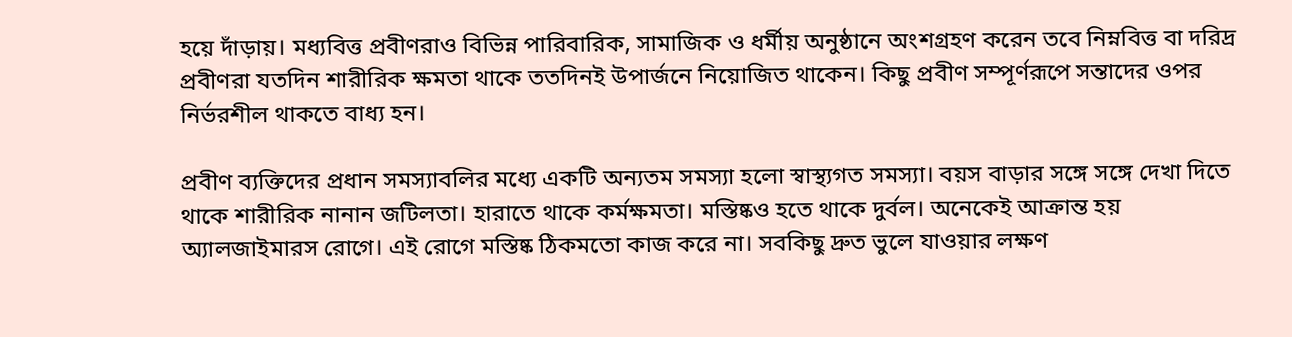হয়ে দাঁড়ায়। মধ্যবিত্ত প্রবীণরাও বিভিন্ন পারিবারিক, সামাজিক ও ধর্মীয় অনুষ্ঠানে অংশগ্রহণ করেন তবে নিম্নবিত্ত বা দরিদ্র প্রবীণরা যতদিন শারীরিক ক্ষমতা থাকে ততদিনই উপার্জনে নিয়োজিত থাকেন। কিছু প্রবীণ সম্পূর্ণরূপে সন্তাদের ওপর নির্ভরশীল থাকতে বাধ্য হন।

প্রবীণ ব্যক্তিদের প্রধান সমস্যাবলির মধ্যে একটি অন্যতম সমস্যা হলো স্বাস্থ্যগত সমস্যা। বয়স বাড়ার সঙ্গে সঙ্গে দেখা দিতে থাকে শারীরিক নানান জটিলতা। হারাতে থাকে কর্মক্ষমতা। মস্তিষ্কও হতে থাকে দুর্বল। অনেকেই আক্রান্ত হয় অ্যালজাইমারস রোগে। এই রোগে মস্তিষ্ক ঠিকমতো কাজ করে না। সবকিছু দ্রুত ভুলে যাওয়ার লক্ষণ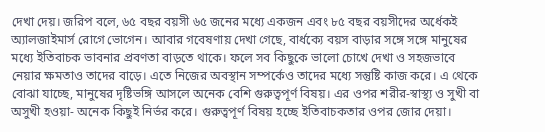দেখা দেয়। জরিপ বলে, ৬৫ বছর বয়সী ৬৫ জনের মধ্যে একজন এবং ৮৫ বছর বয়সীদের অর্ধেকই অ্যালজাইমার্স রোগে ভোগেন। আবার গবেষণায় দেখা গেছে, বার্ধক্যে বয়স বাড়ার সঙ্গে সঙ্গে মানুষের মধ্যে ইতিবাচক ভাবনার প্রবণতা বাড়তে থাকে। ফলে সব কিছুকে ভালো চোখে দেখা ও সহজভাবে নেয়ার ক্ষমতাও তাদের বাড়ে। এতে নিজের অবস্থান সম্পর্কেও তাদের মধ্যে সন্তুষ্টি কাজ করে। এ থেকে বোঝা যাচ্ছে, মানুষের দৃষ্টিভঙ্গি আসলে অনেক বেশি গুরুত্বপূর্ণ বিষয়। এর ওপর শরীর-স্বাস্থ্য ও সুখী বা অসুখী হওয়া- অনেক কিছুই নির্ভর করে। গুরুত্বপূর্ণ বিষয় হচ্ছে ইতিবাচকতার ওপর জোর দেয়া।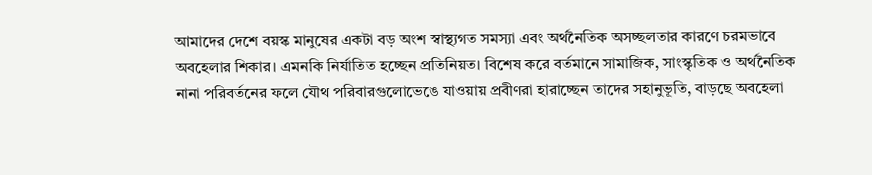আমাদের দেশে বয়স্ক মানুষের একটা বড় অংশ স্বাস্থ্যগত সমস্যা এবং অর্থনৈতিক অসচ্ছলতার কারণে চরমভাবে অবহেলার শিকার। এমনকি নির্যাতিত হচ্ছেন প্রতিনিয়ত। বিশেষ করে বর্তমানে সামাজিক, সাংস্কৃতিক ও অর্থনৈতিক নানা পরিবর্তনের ফলে যৌথ পরিবারগুলোভেঙে যাওয়ায় প্রবীণরা হারাচ্ছেন তাদের সহানুভূতি, বাড়ছে অবহেলা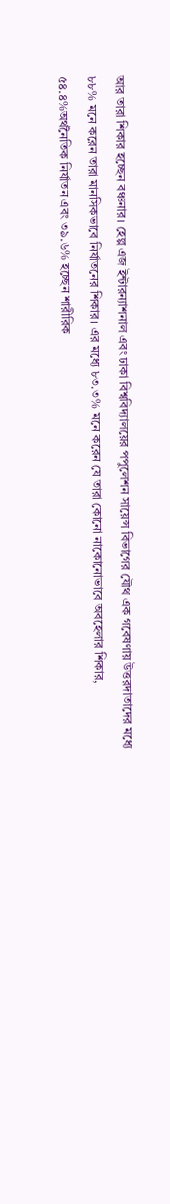আর তারা শিকার হচ্ছেন বঞ্চনার। হেল্প এজ ইন্টারন্যাশনাল এবং ঢাকা বিশ্ববিদ্যালয়ের পপুলেশন সায়েন্স বিভাগের যৌথ এক গবেষণায় উত্তরদাতাদের মধ্যে ৮৮% মনে করেন তারা মানসিকভাবে নির্যাতনের শিকার। এর মধ্যে ৮৩.৩% মনে করেন যে তারা কোনো নাকোনোভাবে অবহেলার শিকার, ৫৪.৪%অর্থনৈতিক নির্যাতন এবং ৩৯.৬% হচ্ছেন শারীরিক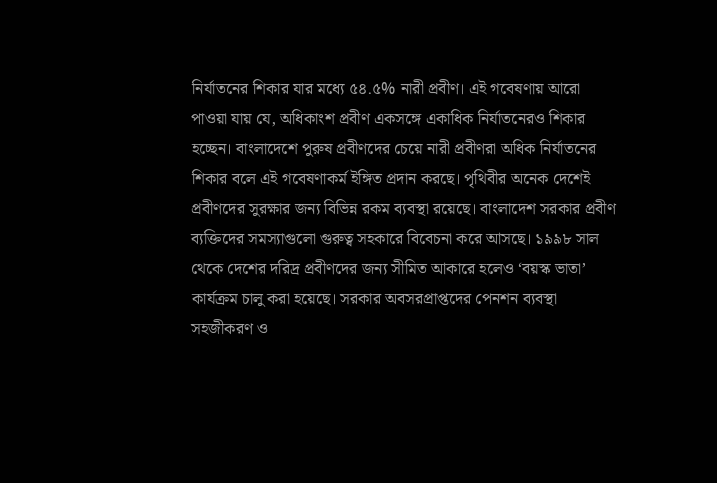নির্যাতনের শিকার যার মধ্যে ৫৪.৫% নারী প্রবীণ। এই গবেষণায় আরো পাওয়া যায় যে, অধিকাংশ প্রবীণ একসঙ্গে একাধিক নির্যাতনেরও শিকার হচ্ছেন। বাংলাদেশে পুরুষ প্রবীণদের চেয়ে নারী প্রবীণরা অধিক নির্যাতনের শিকার বলে এই গবেষণাকর্ম ইঙ্গিত প্রদান করছে। পৃথিবীর অনেক দেশেই প্রবীণদের সুরক্ষার জন্য বিভিন্ন রকম ব্যবস্থা রয়েছে। বাংলাদেশ সরকার প্রবীণ ব্যক্তিদের সমস্যাগুলো গুরুত্ব সহকারে বিবেচনা করে আসছে। ১৯৯৮ সাল থেকে দেশের দরিদ্র প্রবীণদের জন্য সীমিত আকারে হলেও ‘বয়স্ক ভাতা’ কার্যক্রম চালু করা হয়েছে। সরকার অবসরপ্রাপ্তদের পেনশন ব্যবস্থা সহজীকরণ ও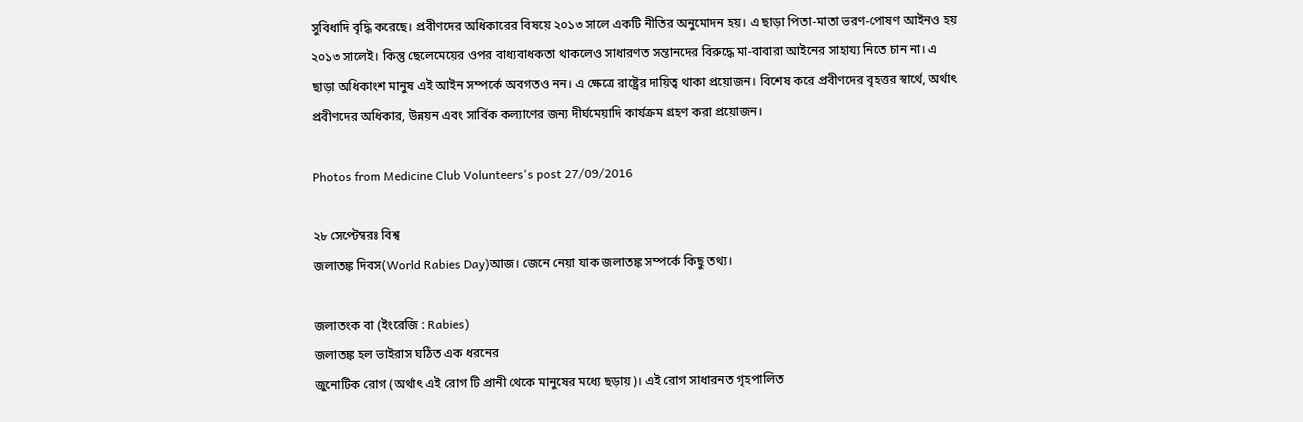সুবিধাদি বৃদ্ধি করেছে। প্রবীণদের অধিকারের বিষয়ে ২০১৩ সালে একটি নীতির অনুমোদন হয়। এ ছাড়া পিতা-মাতা ভরণ-পোষণ আইনও হয় ২০১৩ সালেই। কিন্তু ছেলেমেয়ের ওপর বাধ্যবাধকতা থাকলেও সাধারণত সন্তানদের বিরুদ্ধে মা-বাবারা আইনের সাহায্য নিতে চান না। এ ছাড়া অধিকাংশ মানুষ এই আইন সম্পর্কে অবগতও নন। এ ক্ষেত্রে রাষ্ট্রের দায়িত্ব থাকা প্রয়োজন। বিশেষ করে প্রবীণদের বৃহত্তর স্বার্থে, অর্থাৎ প্রবীণদের অধিকার, উন্নয়ন এবং সার্বিক কল্যাণের জন্য দীর্ঘমেয়াদি কার্যক্রম গ্রহণ করা প্রয়োজন।

Photos from Medicine Club Volunteers's post 27/09/2016

২৮ সেপ্টেম্বরঃ বিশ্ব
জলাতঙ্ক দিবস(World Rabies Day)আজ। জেনে নেয়া যাক জলাতঙ্ক সম্পর্কে কিছু তথ্য।

জলাতংক বা (ইংরেজি : Rabies)
জলাতঙ্ক হল ভাইরাস ঘঠিত এক ধরনের
জুনোটিক রোগ (অর্থাৎ এই রোগ টি প্রানী থেকে মানুষের মধ্যে ছড়ায়)। এই রোগ সাধারনত গৃহপালিত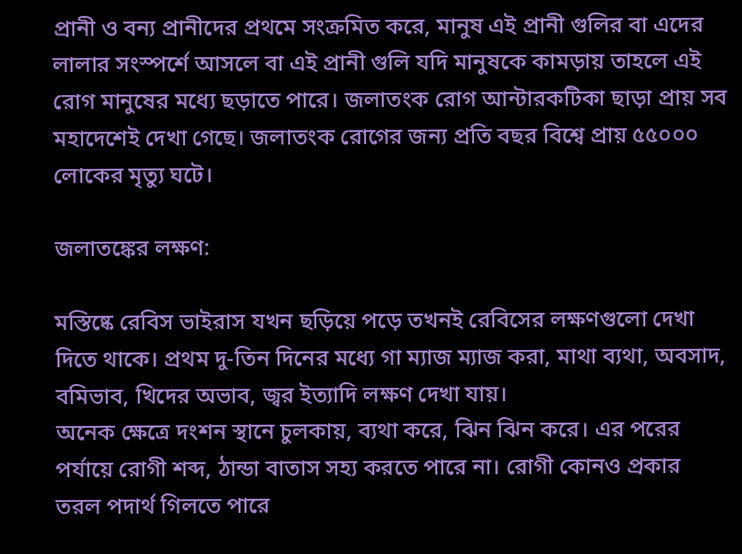প্রানী ও বন্য প্রানীদের প্রথমে সংক্রমিত করে, মানুষ এই প্রানী গুলির বা এদের লালার সংস্পর্শে আসলে বা এই প্রানী গুলি যদি মানুষকে কামড়ায় তাহলে এই রোগ মানুষের মধ্যে ছড়াতে পারে। জলাতংক রোগ আন্টারকটিকা ছাড়া প্রায় সব মহাদেশেই দেখা গেছে। জলাতংক রোগের জন্য প্রতি বছর বিশ্বে প্রায় ৫৫০০০ লোকের মৃত্যু ঘটে।

জলাতঙ্কের লক্ষণ:

মস্তিষ্কে রেবিস ভাইরাস যখন ছড়িয়ে পড়ে তখনই রেবিসের লক্ষণগুলো দেখা দিতে থাকে। প্রথম দু-তিন দিনের মধ্যে গা ম্যাজ ম্যাজ করা, মাথা ব্যথা, অবসাদ, বমিভাব, খিদের অভাব, জ্বর ইত্যাদি লক্ষণ দেখা যায়।
অনেক ক্ষেত্রে দংশন স্থানে চুলকায়, ব্যথা করে, ঝিন ঝিন করে। এর পরের পর্যায়ে রোগী শব্দ, ঠান্ডা বাতাস সহ্য করতে পারে না। রোগী কোনও প্রকার তরল পদার্থ গিলতে পারে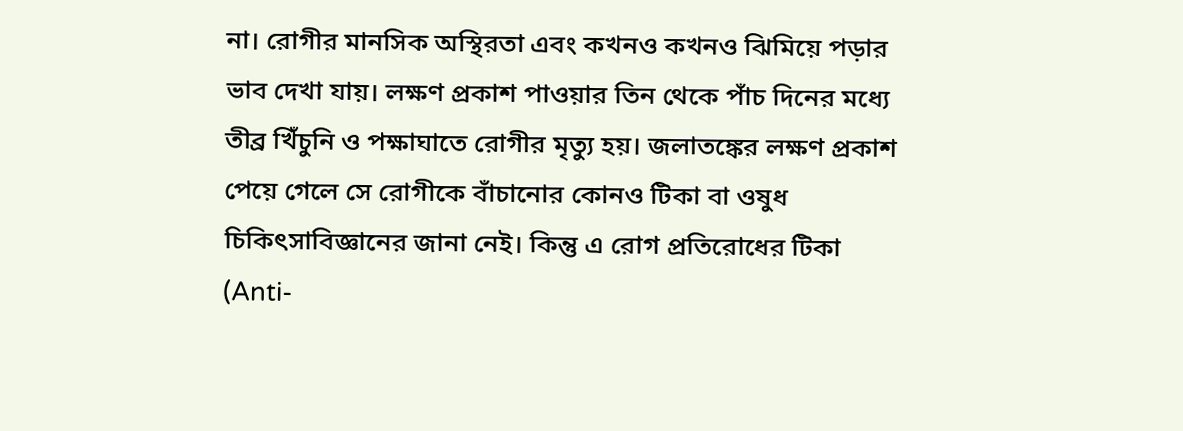না। রোগীর মানসিক অস্থিরতা এবং কখনও কখনও ঝিমিয়ে পড়ার ভাব দেখা যায়। লক্ষণ প্রকাশ পাওয়ার তিন থেকে পাঁচ দিনের মধ্যে তীব্র খিঁচুনি ও পক্ষাঘাতে রোগীর মৃত্যু হয়। জলাতঙ্কের লক্ষণ প্রকাশ পেয়ে গেলে সে রোগীকে বাঁচানোর কোনও টিকা বা ওষুধ চিকিৎসাবিজ্ঞানের জানা নেই। কিন্তু এ রোগ প্রতিরোধের টিকা (Anti-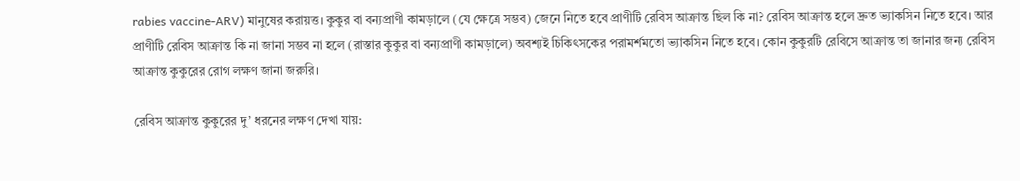rabies vaccine-ARV) মানুষের করায়ত্ত। কুকুর বা বন্যপ্রাণী কামড়ালে (যে ক্ষেত্রে সম্ভব) জেনে নিতে হবে প্রাণীটি রেবিস আক্রান্ত ছিল কি না? রেবিস আক্রান্ত হলে দ্রুত ভ্যাকসিন নিতে হবে। আর প্রাণীটি রেবিস আক্রান্ত কি না জানা সম্ভব না হলে (রাস্তার কুকুর বা বন্যপ্রাণী কামড়ালে) অবশ্যই চিকিৎসকের পরামর্শমতো ভ্যাকসিন নিতে হবে। কোন কুকুরটি রেবিসে আক্রান্ত তা জানার জন্য রেবিস আক্রান্ত কুকুরের রোগ লক্ষণ জানা জরুরি।

রেবিস আক্রান্ত কুকুরের দু’ ধরনের লক্ষণ দেখা যায়: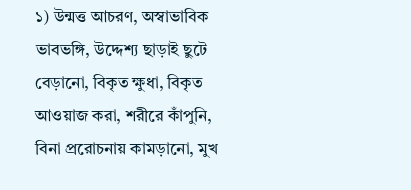১) উন্মত্ত আচরণ, অস্বাভাবিক ভাবভঙ্গি, উদ্দেশ্য ছাড়াই ছুটে বেড়ানো, বিকৃত ক্ষুধা, বিকৃত আওয়াজ করা, শরীরে কাঁপুনি, বিনা প্ররোচনায় কামড়ানো, মুখ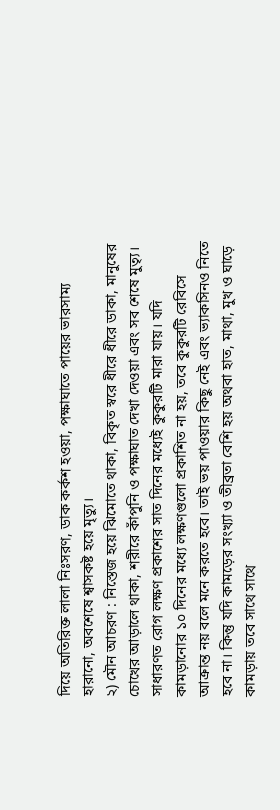দিয়ে অতিরিক্ত লালা নিঃসরণ, ডাক কর্কশ হওয়া, পক্ষাঘাতে পায়ের ভারসাম্য হারানো, অবশেষে শ্বাসকষ্ট হয়ে মৃত্যু।
২) মৌন আচরণ : নিস্তেজ হয়ে ঝিমোতে থাকা, বিকৃত স্বরে ধীরে ধীরে ডাকা, মানুষের চোখের আড়ালে থাকা, শরীরে কাঁপুনি ও পক্ষাঘাত দেখা দেওয়া এবং সব শেষে মুত্যৃ। সাধারণত রোগ লক্ষণ প্রকাশের সাত দিনের মধ্যেই কুকুরটি মারা যায়। যদি কামড়ানোর ১০ দিনের মধ্যে লক্ষণগুলো প্রকাশিত না হয়, তবে কুকুরটি রেবিসে আক্রান্ত নয় বলে মনে করতে হবে। তাই ভয় পাওয়ার কিছু নেই এবং ভ্যাকসিনও নিতে হবে না। কিন্তু যদি কামড়ের সংখ্যা ও তীব্রতা বেশি হয় অথবা হাত, মাথা, মুখ ও ঘাড়ে কামড়ায় তবে সাথে সাথে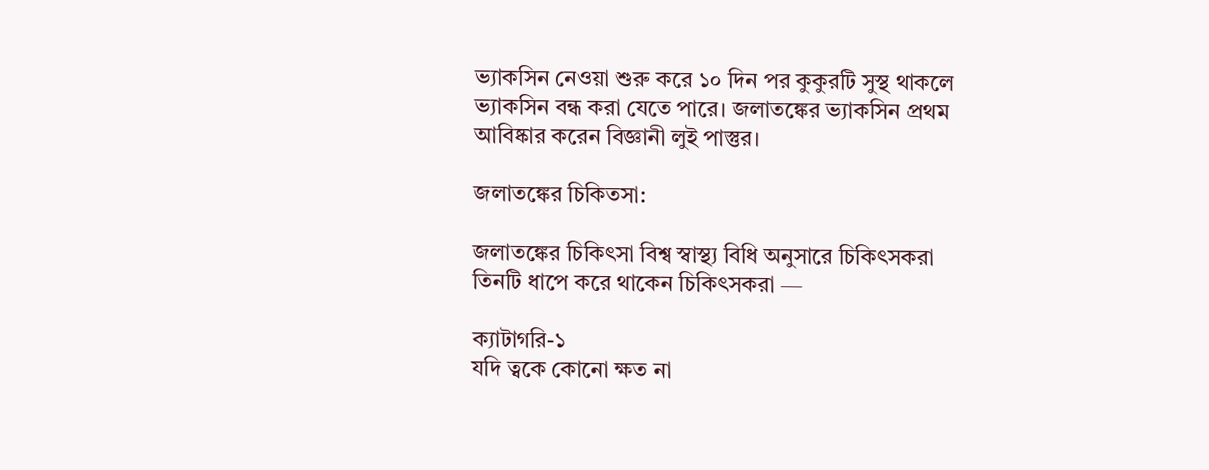ভ্যাকসিন নেওয়া শুরু করে ১০ দিন পর কুকুরটি সুস্থ থাকলে ভ্যাকসিন বন্ধ করা যেতে পারে। জলাতঙ্কের ভ্যাকসিন প্রথম আবিষ্কার করেন বিজ্ঞানী লুই পাস্তুর।

জলাতঙ্কের চিকিতসা:

জলাতঙ্কের চিকিৎসা বিশ্ব স্বাস্থ্য বিধি অনুসারে চিকিৎসকরা তিনটি ধাপে করে থাকেন চিকিৎসকরা —

ক্যাটাগরি-১
যদি ত্বকে কোনো ক্ষত না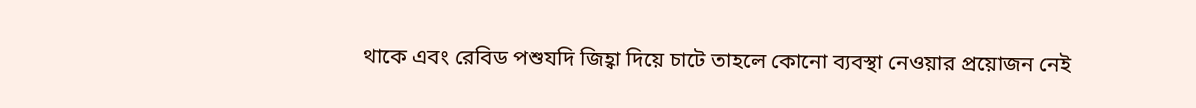থাকে এবং রেবিড পশুযদি জিহ্বা দিয়ে চাটে তাহলে কোনো ব্যবস্থা নেওয়ার প্রয়োজন নেই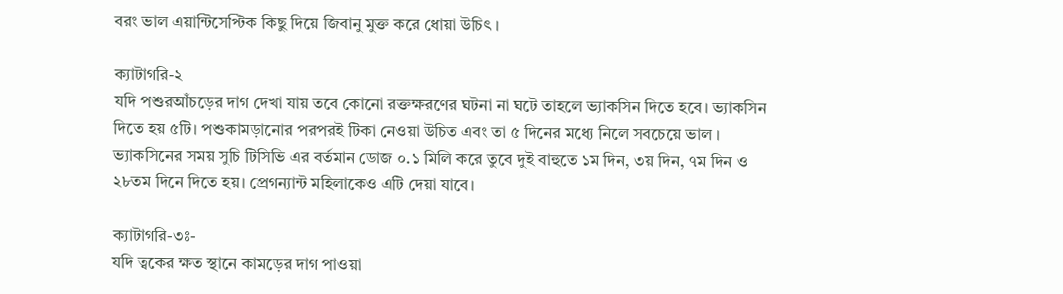বরং ভাল এয়ান্টিসেপ্টিক কিছু দিয়ে জিবানু মুক্ত করে ধোয়া উচিৎ ।

ক্যাটাগরি-২
যদি পশুরআঁচড়ের দাগ দেখা যায় তবে কোনো রক্তক্ষরণের ঘটনা না ঘটে তাহলে ভ্যাকসিন দিতে হবে। ভ্যাকসিন দিতে হয় ৫টি। পশুকামড়ানোর পরপরই টিকা নেওয়া উচিত এবং তা ৫ দিনের মধ্যে নিলে সবচেয়ে ভাল ।
ভ্যাকসিনের সময় সুচি টিসিভি এর বর্তমান ডোজ ০.১ মিলি করে তুবে দুই বাহুতে ১ম দিন, ৩য় দিন, ৭ম দিন ও ২৮তম দিনে দিতে হয়। প্রেগন্যান্ট মহিলাকেও এটি দেয়া যাবে।

ক্যাটাগরি-৩ঃ-
যদি ত্বকের ক্ষত স্থানে কামড়ের দাগ পাওয়া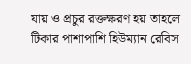যায় ও প্রচুর রক্তক্ষরণ হয় তাহলে টিকার পাশাপাশি হিউম্যান রেবিস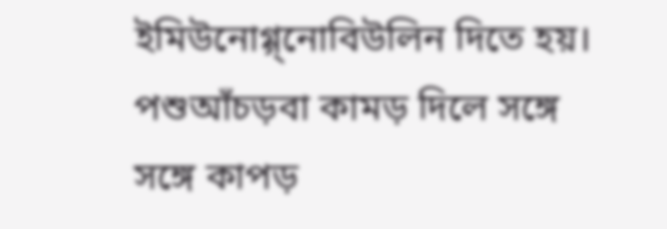ইমিউনোগ্গ্নোবিউলিন দিতে হয়।
পশুআঁচড়বা কামড় দিলে সঙ্গে সঙ্গে কাপড়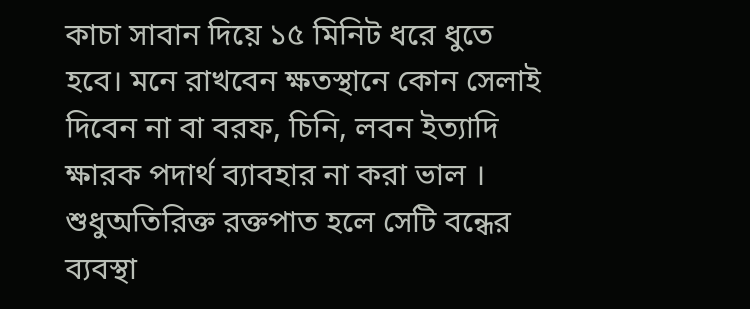কাচা সাবান দিয়ে ১৫ মিনিট ধরে ধুতে হবে। মনে রাখবেন ক্ষতস্থানে কোন সেলাই দিবেন না বা বরফ, চিনি, লবন ইত্যাদি ক্ষারক পদার্থ ব্যাবহার না করা ভাল । শুধুঅতিরিক্ত রক্তপাত হলে সেটি বন্ধের ব্যবস্থা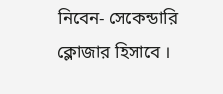নিবেন- সেকেন্ডারি ক্লোজার হিসাবে ।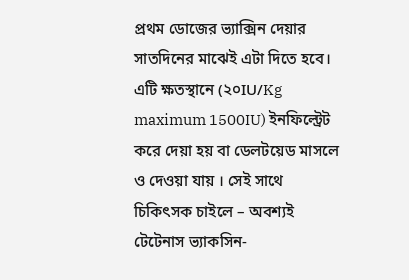প্রথম ডোজের ভ্যাক্সিন দেয়ার সাতদিনের মাঝেই এটা দিতে হবে। এটি ক্ষতস্থানে (২০IU/Kg maximum 1500IU) ইনফিল্ট্রেট করে দেয়া হয় বা ডেলটয়েড মাসলে ও দেওয়া যায় । সেই সাথে চিকিৎসক চাইলে – অবশ্যই টেটেনাস ভ্যাকসিন-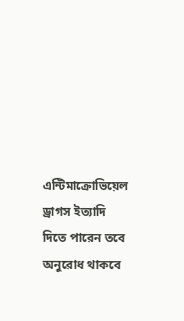এন্টিমাক্রোভিয়েল ড্রাগস ইত্যাদি দিতে পারেন তবে অনুরোধ থাকবে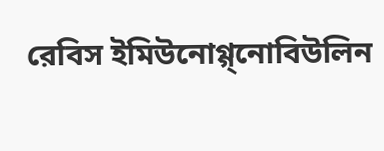রেবিস ইমিউনোগ্গ্নোবিউলিন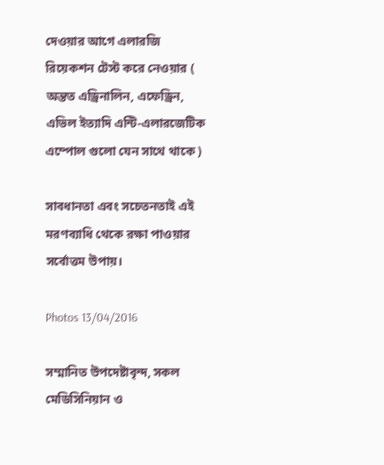দেওয়ার আগে এলারজি রিয়েকশন টেস্ট করে নেওয়ার ( অন্তত এড্রিনালিন, এফেড্রিন, এভিল ইত্যাদি এন্টি-এলারজেটিক এম্পোল গুলো যেন সাথে থাকে )

সাবধানতা এবং সচেতনতাই এই মরণব্যাধি থেকে রক্ষা পাওয়ার সর্বোত্তম উপায়।

Photos 13/04/2016

সম্মানিত উপদেষ্টাবৃন্দ, সকল মেডিসিনিয়ান ও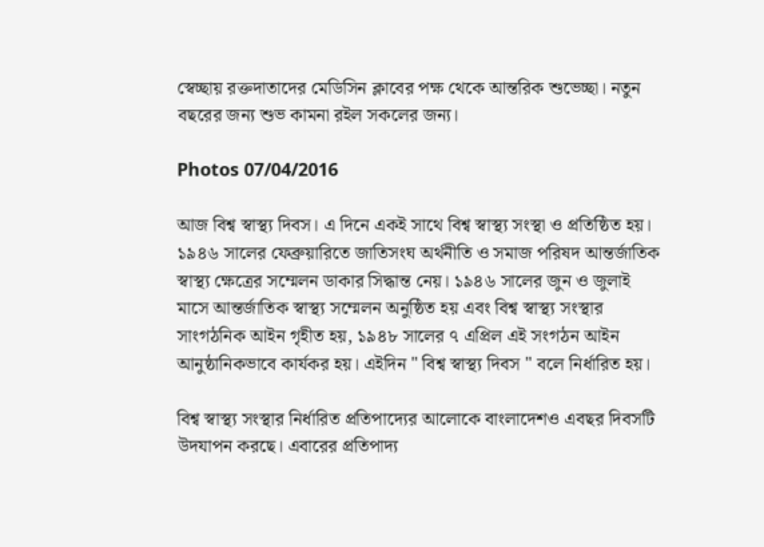স্বেচ্ছায় রক্তদাতাদের মেডিসিন ক্লাবের পক্ষ থেকে আন্তরিক শুভেচ্ছা। নতুন বছরের জন্য শুভ কামনা রইল সকলের জন্য।

Photos 07/04/2016

আজ বিশ্ব স্বাস্থ্য দিবস। এ দিনে একই সাথে বিশ্ব স্বাস্থ্য সংস্থা ও প্রতিষ্ঠিত হয়।
১৯৪৬ সালের ফেব্রুয়ারিতে জাতিসংঘ অর্থনীতি ও সমাজ পরিষদ আন্তর্জাতিক স্বাস্থ্য ক্ষেত্রের সম্মেলন ডাকার সিদ্ধান্ত নেয়। ১৯৪৬ সালের জুন ও জুলাই মাসে আন্তর্জাতিক স্বাস্থ্য সম্মেলন অনুষ্ঠিত হয় এবং বিশ্ব স্বাস্থ্য সংস্থার সাংগঠনিক আইন গৃহীত হয়, ১৯৪৮ সালের ৭ এপ্রিল এই সংগঠন আইন আনুষ্ঠানিকভাবে কার্যকর হয়। এইদিন " বিশ্ব স্বাস্থ্য দিবস " বলে নির্ধারিত হয়।

বিশ্ব স্বাস্থ্য সংস্থার নির্ধারিত প্রতিপাদ্যের আলোকে বাংলাদেশও এবছর দিবসটি উদযাপন করছে। এবারের প্রতিপাদ্য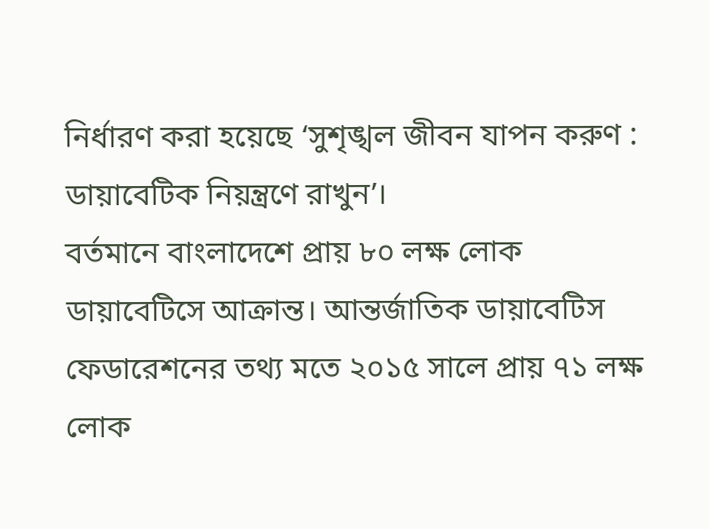নির্ধারণ করা হয়েছে ‘সুশৃঙ্খল জীবন যাপন করুণ : ডায়াবেটিক নিয়ন্ত্রণে রাখুন’।
বর্তমানে বাংলাদেশে প্রায় ৮০ লক্ষ লোক ডায়াবেটিসে আক্রান্ত। আন্তর্জাতিক ডায়াবেটিস ফেডারেশনের তথ্য মতে ২০১৫ সালে প্রায় ৭১ লক্ষ লোক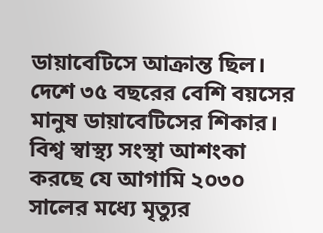ডায়াবেটিসে আক্রান্ত ছিল। দেশে ৩৫ বছরের বেশি বয়সের মানুষ ডায়াবেটিসের শিকার। বিশ্ব স্বাস্থ্য সংস্থা আশংকা করছে যে আগামি ২০৩০ সালের মধ্যে মৃত্যুর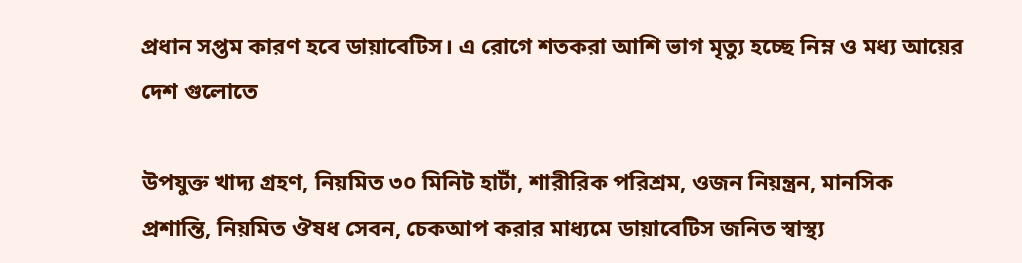প্রধান সপ্তম কারণ হবে ডায়াবেটিস। এ রোগে শতকরা আশি ভাগ মৃত্যু হচ্ছে নিম্ন ও মধ্য আয়ের দেশ গুলোতে

উপযুক্ত খাদ্য গ্রহণ, নিয়মিত ৩০ মিনিট হাটাঁ, শারীরিক পরিশ্রম, ওজন নিয়ন্ত্রন, মানসিক প্রশান্তি, নিয়মিত ঔষধ সেবন, চেকআপ করার মাধ্যমে ডায়াবেটিস জনিত স্বাস্থ্য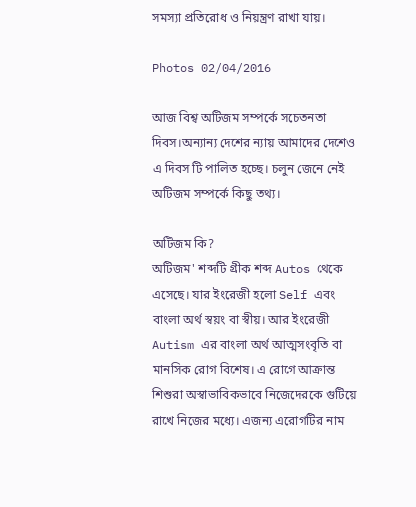সমস্যা প্রতিরোধ ও নিয়ন্ত্রণ রাখা যায়।

Photos 02/04/2016

আজ বিশ্ব অটিজম সম্পর্কে সচেতনতা দিবস।অন্যান্য দেশের ন্যায় আমাদের দেশেও এ দিবস টি পালিত হচ্ছে। চলুন জেনে নেই অটিজম সম্পর্কে কিছু তথ্য।

অটিজম কি?
অটিজম' শব্দটি গ্রীক শব্দ Autos থেকে এসেছে। যার ইংরেজী হলো Self এবং বাংলা অর্থ স্বয়ং বা স্বীয়। আর ইংরেজী Autism এর বাংলা অর্থ আত্মসংবৃতি বা মানসিক রোগ বিশেষ। এ রোগে আক্রান্ত শিশুরা অস্বাভাবিকভাবে নিজেদেরকে গুটিয়ে রাখে নিজের মধ্যে। এজন্য এরোগটির নাম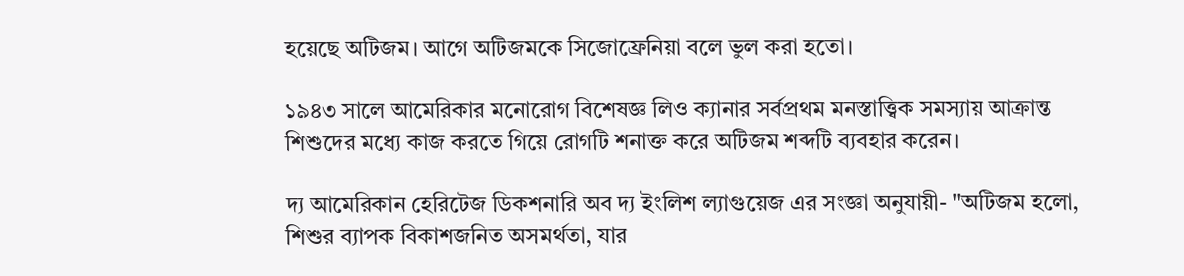হয়েছে অটিজম। আগে অটিজমকে সিজোফ্রেনিয়া বলে ভুল করা হতো।

১৯৪৩ সালে আমেরিকার মনোরোগ বিশেষজ্ঞ লিও ক্যানার সর্বপ্রথম মনস্তাত্ত্বিক সমস্যায় আক্রান্ত শিশুদের মধ্যে কাজ করতে গিয়ে রোগটি শনাক্ত করে অটিজম শব্দটি ব্যবহার করেন।

দ্য আমেরিকান হেরিটেজ ডিকশনারি অব দ্য ইংলিশ ল্যাগুয়েজ এর সংজ্ঞা অনুযায়ী- "অটিজম হলো, শিশুর ব্যাপক বিকাশজনিত অসমর্থতা, যার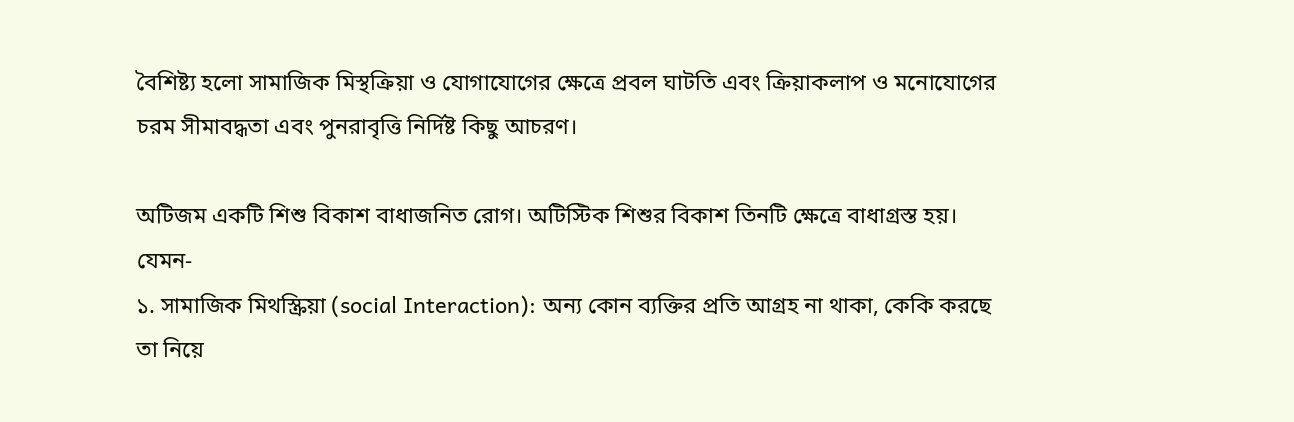বৈশিষ্ট্য হলো সামাজিক মিস্থক্রিয়া ও যোগাযোগের ক্ষেত্রে প্রবল ঘাটতি এবং ক্রিয়াকলাপ ও মনোযোগের চরম সীমাবদ্ধতা এবং পুনরাবৃত্তি নির্দিষ্ট কিছু আচরণ।

অটিজম একটি শিশু বিকাশ বাধাজনিত রোগ। অটিস্টিক শিশুর বিকাশ তিনটি ক্ষেত্রে বাধাগ্রস্ত হয়। যেমন-
১. সামাজিক মিথস্ক্রিয়া (social Interaction): অন্য কোন ব্যক্তির প্রতি আগ্রহ না থাকা, কেকি করছে তা নিয়ে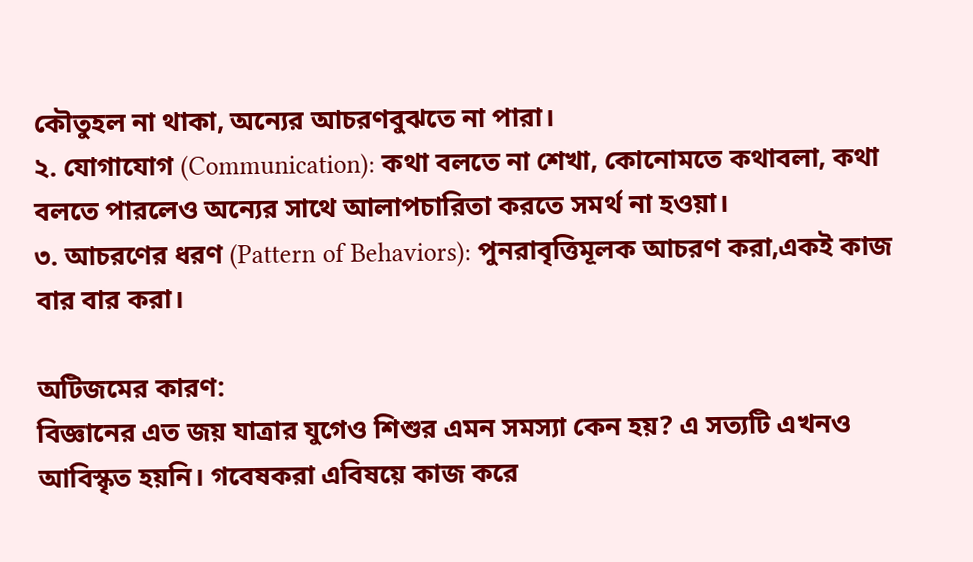কৌতুহল না থাকা, অন্যের আচরণবুঝতে না পারা।
২. যোগাযোগ (Communication): কথা বলতে না শেখা, কোনোমতে কথাবলা, কথা বলতে পারলেও অন্যের সাথে আলাপচারিতা করতে সমর্থ না হওয়া।
৩. আচরণের ধরণ (Pattern of Behaviors): পুনরাবৃত্তিমূলক আচরণ করা,একই কাজ বার বার করা।

অটিজমের কারণ:
বিজ্ঞানের এত জয় যাত্রার যুগেও শিশুর এমন সমস্যা কেন হয়? এ সত্যটি এখনও আবিস্কৃত হয়নি। গবেষকরা এবিষয়ে কাজ করে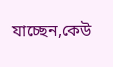যাচ্ছেন,কেউ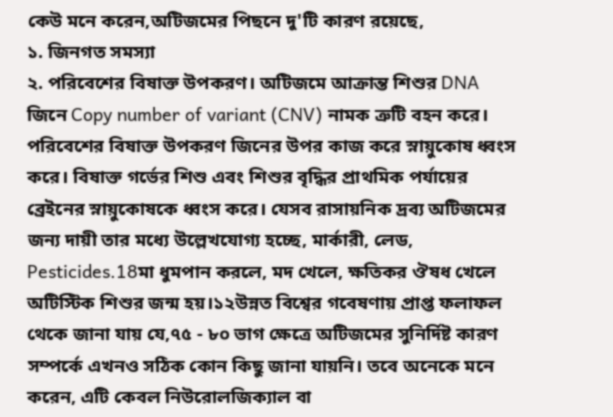কেউ মনে করেন,অটিজমের পিছনে দু'টি কারণ রয়েছে,
১. জিনগত সমস্যা
২. পরিবেশের বিষাক্ত উপকরণ। অটিজমে আক্রান্ত শিশুর DNA জিনে Copy number of variant (CNV) নামক ত্রুটি বহন করে। পরিবেশের বিষাক্ত উপকরণ জিনের উপর কাজ করে স্নায়ুকোষ ধ্বংস করে। বিষাক্ত গর্ভের শিশু এবং শিশুর বৃদ্ধির প্রাথমিক পর্যায়ের ব্রেইনের স্নায়ুকোষকে ধ্বংস করে। যেসব রাসায়নিক দ্রব্য অটিজমের জন্য দায়ী তার মধ্যে উল্লেখযোগ্য হচ্ছে, মার্কারী, লেড, Pesticides.18মা ধুমপান করলে, মদ খেলে, ক্ষতিকর ঔষধ খেলে অটিস্টিক শিশুর জন্ম হয়।১২উন্নত বিশ্বের গবেষণায় প্রাপ্ত ফলাফল থেকে জানা যায় যে,৭৫ - ৮০ ভাগ ক্ষেত্রে অটিজমের সুনির্দিষ্ট কারণ সম্পর্কে এখনও সঠিক কোন কিছু জানা যায়নি। তবে অনেকে মনে করেন, এটি কেবল নিউরোলজিক্যাল বা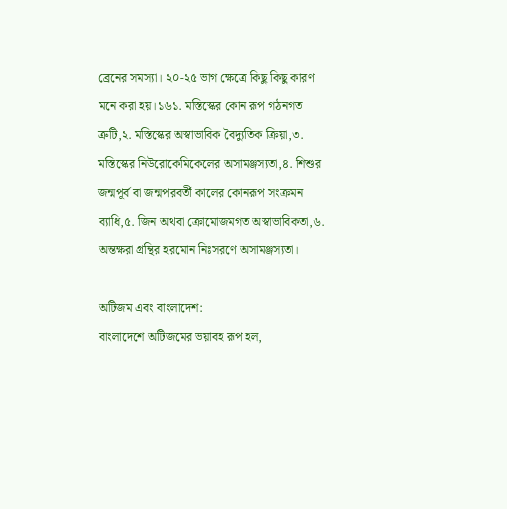ব্রেনের সমস্যা। ২০-২৫ ভাগ ক্ষেত্রে কিছু কিছু কারণ মনে করা হয়।১৬১. মস্তিস্কের কোন রূপ গঠনগত ত্রুটি,২. মস্তিস্কের অস্বাভাবিক বৈদ্যুতিক ক্রিয়া,৩. মস্তিস্কের নিউরোকেমিকেলের অসামঞ্জস্যতা,৪. শিশুর জন্মপূর্ব বা জন্মপরবর্তী কালের কোনরূপ সংক্রমন ব্যাধি,৫. জিন অথবা ক্রোমোজমগত অস্বাভাবিকতা,৬. অন্তক্ষরা গ্রন্থির হরমোন নিঃসরণে অসামঞ্জস্যতা।

অটিজম এবং বাংলাদেশ:
বাংলাদেশে অটিজমের ভয়াবহ রূপ হল,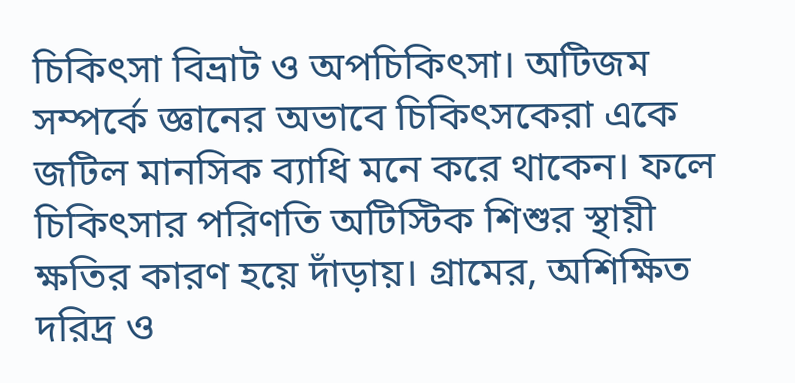চিকিৎসা বিভ্রাট ও অপচিকিৎসা। অটিজম সম্পর্কে জ্ঞানের অভাবে চিকিৎসকেরা একে জটিল মানসিক ব্যাধি মনে করে থাকেন। ফলে চিকিৎসার পরিণতি অটিস্টিক শিশুর স্থায়ী ক্ষতির কারণ হয়ে দাঁড়ায়। গ্রামের, অশিক্ষিত দরিদ্র ও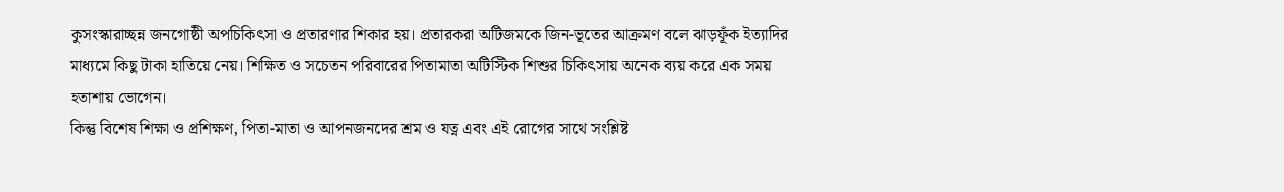কুসংস্কারাচ্ছন্ন জনগোষ্ঠী অপচিকিৎসা ও প্রতারণার শিকার হয়। প্রতারকরা অটিজমকে জিন-ভূতের আক্রমণ বলে ঝাড়ফূঁক ইত্যাদির মাধ্যমে কিছু টাকা হাতিয়ে নেয়। শিক্ষিত ও সচেতন পরিবারের পিতামাতা অটিস্টিক শিশুর চিকিৎসায় অনেক ব্যয় করে এক সময় হতাশায় ভোগেন।
কিন্তু বিশেষ শিক্ষা ও প্রশিক্ষণ, পিতা-মাতা ও আপনজনদের শ্রম ও যত্ন এবং এই রোগের সাথে সংশ্লিষ্ট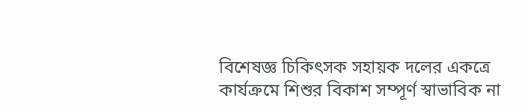বিশেষজ্ঞ চিকিৎসক সহায়ক দলের একত্রে কার্যক্রমে শিশুর বিকাশ সম্পূর্ণ স্বাভাবিক না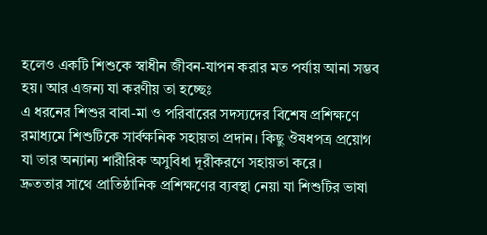হলেও একটি শিশুকে স্বাধীন জীবন-যাপন করার মত পর্যায় আনা সম্ভব হয়। আর এজন্য যা করণীয় তা হচ্ছেঃ
এ ধরনের শিশুর বাবা-মা ও পরিবারের সদস্যদের বিশেষ প্রশিক্ষণে রমাধ্যমে শিশুটিকে সার্বক্ষনিক সহায়তা প্রদান। কিছু ঔষধপত্র প্রয়োগ যা তার অন্যান্য শারীরিক অসুবিধা দূরীকরণে সহায়তা করে।
দ্রুততার সাথে প্রাতিষ্ঠানিক প্রশিক্ষণের ব্যবস্থা নেয়া যা শিশুটির ভাষা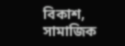বিকাশ, সামাজিক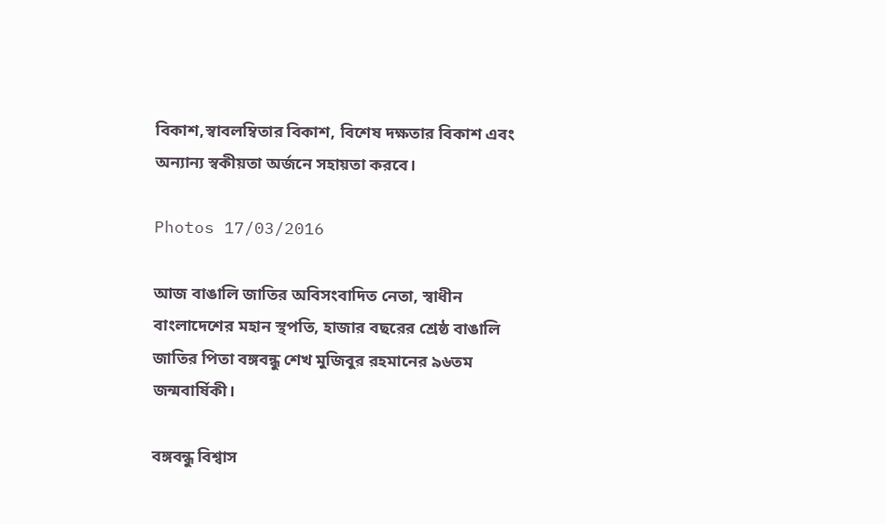বিকাশ,স্বাবলম্বিতার বিকাশ, বিশেষ দক্ষতার বিকাশ এবং অন্যান্য স্বকীয়তা অর্জনে সহায়তা করবে।

Photos 17/03/2016

আজ বাঙালি জাতির অবিসংবাদিত নেতা, স্বাধীন বাংলাদেশের মহান স্থপতি, হাজার বছরের শ্রেষ্ঠ বাঙালি জাতির পিতা বঙ্গবন্ধু শেখ মুজিবুর রহমানের ৯৬তম জন্মবার্ষিকী।

বঙ্গবন্ধু বিশ্বাস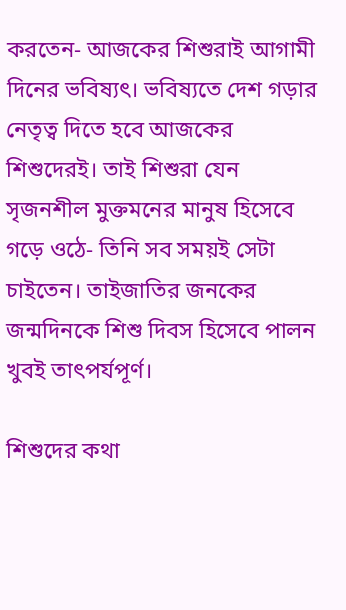করতেন- আজকের শিশুরাই আগামী দিনের ভবিষ্যৎ। ভবিষ্যতে দেশ গড়ার নেতৃত্ব দিতে হবে আজকের শিশুদেরই। তাই শিশুরা যেন সৃজনশীল মুক্তমনের মানুষ হিসেবে গড়ে ওঠে- তিনি সব সময়ই সেটা চাইতেন। তাইজাতির জনকের জন্মদিনকে শিশু দিবস হিসেবে পালন খুবই তাৎপর্যপূর্ণ।

শিশুদের কথা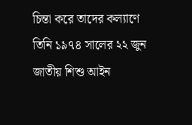চিন্তা করে তাদের কল্যাণে তিনি ১৯৭৪ সালের ২২ জুন জাতীয় শিশু আইন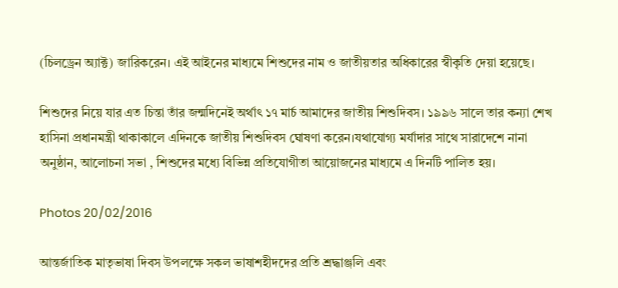(চিলড্রেন অ্যাক্ট) জারিকরেন। এই আইনের মাধ্যমে শিশুদের নাম ও জাতীয়তার অধিকারের স্বীকৃতি দেয়া হয়েছে।

শিশুদের নিয়ে যার এত চিন্তা তাঁর জন্মদিনেই অর্থাৎ ১৭ মার্চ আমাদের জাতীয় শিশুদিবস। ১৯৯৬ সালে তার কন্যা শেখ হাসিনা প্রধানমন্ত্রী থাকাকালে এদিনকে জাতীয় শিশুদিবস ঘোষণা করেন।যথাযোগ্য মর্যাদার সাথে সারাদেশে নানা অনুষ্ঠান, আলোচনা সভা , শিশুদের মধ্যে বিভিন্ন প্রতিযোগীতা আয়োজনের মাধ্যমে এ দিনটি পালিত হয়।

Photos 20/02/2016

আন্তর্জাতিক মাতৃভাষা দিবস উপলক্ষে সকল ভাষাশহীদদের প্রতি শ্রদ্ধাঞ্জলি এবং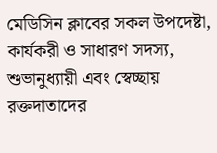মেডিসিন ক্লাবের সকল উপদেষ্টা, কার্যকরী ও সাধারণ সদস্য, শুভানুধ্যায়ী এবং স্বেচ্ছায় রক্তদাতাদের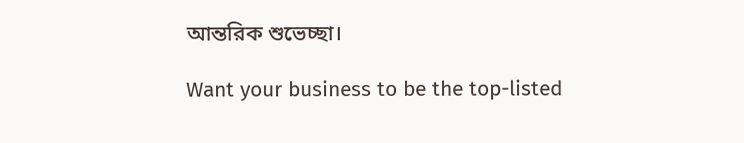আন্তরিক শুভেচ্ছা।

Want your business to be the top-listed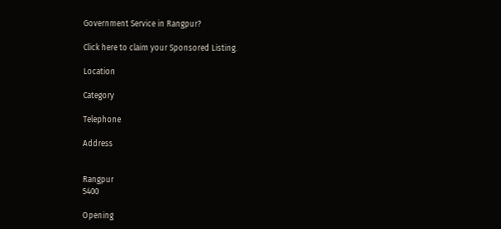Government Service in Rangpur?

Click here to claim your Sponsored Listing.

Location

Category

Telephone

Address


Rangpur
5400

Opening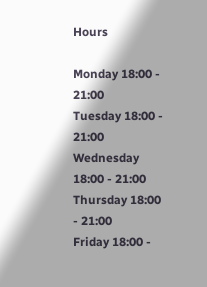Hours

Monday 18:00 - 21:00
Tuesday 18:00 - 21:00
Wednesday 18:00 - 21:00
Thursday 18:00 - 21:00
Friday 18:00 -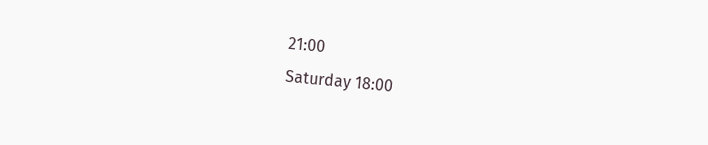21:00
Saturday 18:00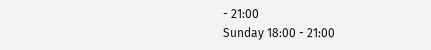- 21:00
Sunday 18:00 - 21:00